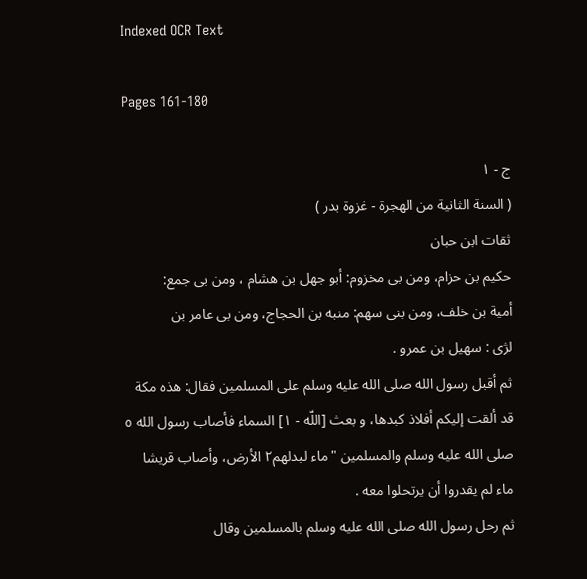Indexed OCR Text

Pages 161-180

ج - ١
( السنة الثانية من الهجرة - غزوة بدر )
ثقات ابن حبان
حكيم بن حزام، ومن بى مخزوم: أبو جهل بن هشام ، ومن بى جمع:
أمية بن خلف، ومن بنى سهم: منبه بن الحجاج، ومن بى عامر بن
لژی : سهيل بن عمرو .
ثم أقبل رسول الله صلى الله عليه وسلم على المسلمين فقال: هذه مكة
قد ألقت إليكم أفلاذ كبدها، و بعث [اللّه - ١] السماء فأصاب رسول الله ٥
صلى الله عليه وسلم والمسلمين "ماء لبدلهم٢ الأرض، وأصاب قريشا
ماء لم يقدروا أن يرتحلوا معه .
ثم رحل رسول الله صلى الله عليه وسلم بالمسلمين وقال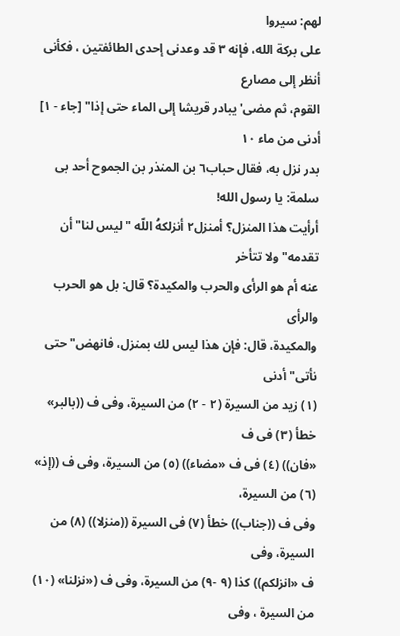لهم: سيروا
على بركة الله، فإنه ٣ قد وعدنى إحدى الطائفتين ، فكأنى أنظر إلى مصارع
القوم، ثم مضى' يبادر قريشا إلى الماء حتى إذا" [جاء - ١] أدنى من ماء ١٠
بدر نزل به، فقال حباب٦ بن المنذر بن الجموح أحد بى سلمة: يا رسول الله!
أرأيت هذا المنزل؟ أمنزل٢ أنزلكهُ اللّه " ليس لنا" أن تقدمه" ولا تتأخر
عنه أم هو الرأى والحرب والمكيدة؟ قال: بل هو الحرب والرأى
والمكيدة، قال: فإن هذا ليس لك بمنزل، فانهض" حتى نأتى" أدنى
(١) زيد من السيرة (٢ - ٢) من السيرة، وفى ف ((بالبر» خطأ (٣) فى ف
«فان)) (٤) فى ف «مضاء)) (٥) من السيرة، وفى ف ((إذ» (٦) من السيرة،
وفى ف ((جناب)) خطأ (٧) فى السيرة ((منزلا)) (٨) من السيرة، وفى
ف «انزلكم)) كذا (٩ -٩) من السيرة، وفى ف («نزلنا» (١٠) من السيرة ، وفى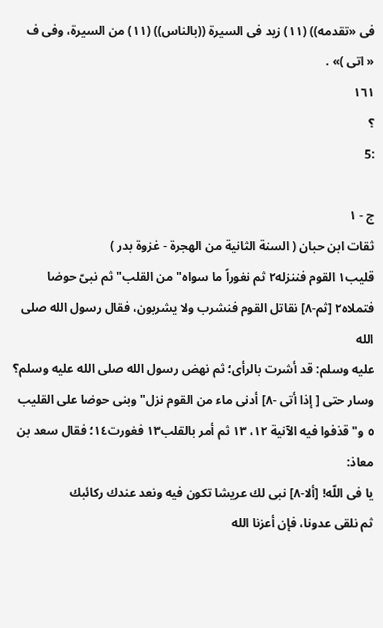فى «تقدمه)) (١١) زيد فى السيرة ((بالناس)) (١١) من السيرة، وفى ف
« اتی )» .
١٦١
؟
:5

ج - ١
ثقات ابن حبان ( السنة الثانية من الهجرة - غزوة بدر )
قليب١ القوم فننزله٢ ثم نغوراً ما سواه" من القلب" ثم نبىّ حوضا
فتملاه٢ [ثم-٨] نقاتل القوم فنشرب ولا يشربون، فقال رسول الله صلى الله
عليه وسلم: قد أشرت بالرأى؛ ثم نهض رسول الله صلى الله عليه وسلم؟
وسار حتى [ إذا أتى -٨] أدنى ماء من القوم نزل" وبنى حوضا على القليب
٥ و"قذفوا فيه الآنية ١٢، ١٣ ثم أمر بالقلب١٣ فغورت١٤؛ فقال سعد بن معاذ:
يا فى اللّه! [ألا-٨] نبى لك عريشا تكون فيه ونعد عندك ركائبك
ثم نلقى عدونا، فإن أعزنا الله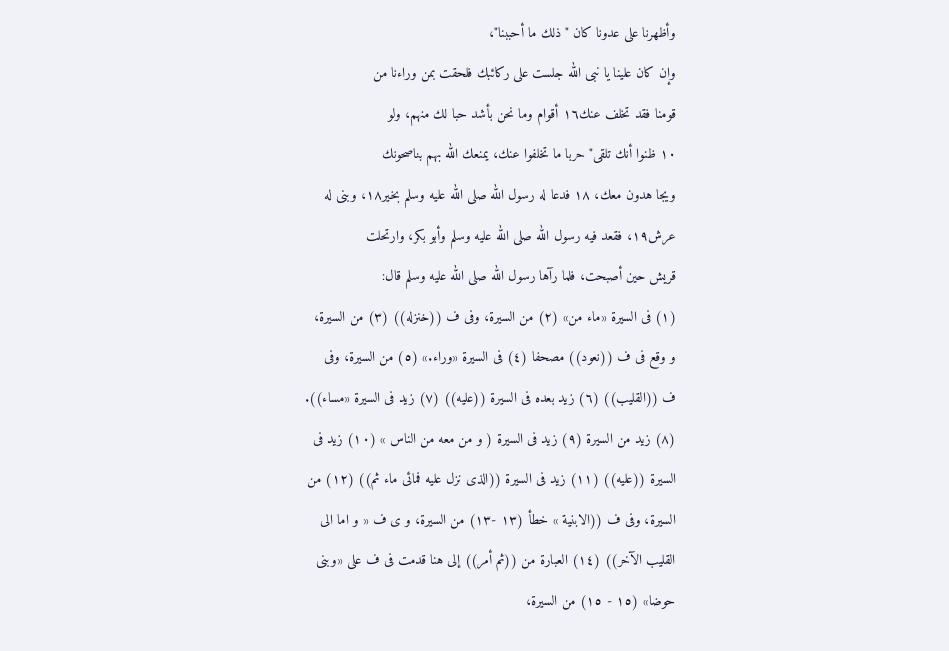وأظهرنا على عدونا كان "ذلك ما أحببنا"،
وإن كان علينا يا نبى الله جلست على ركائبك فلحقت بمن وراءنا من
قومنا فقد تخلف عنك١٦ أقوام وما نحن بأشد حبا لك منهم، ولو
١٠ ظنوا أنك تلقى" حربا ما تخلفوا عنك، يمنعك الله بهم بناصحونك
ويجا هدون معك، ١٨ فدعا له رسول الله صلى الله عليه وسلم بخير١٨، وبنى له
عرش١٩، فقعد فيه رسول الله صلى الله عليه وسلم وأبو بكر، وارتحلت
قريش حين أصبحت، فلما رآها رسول الله صلى الله عليه وسلم قال:
(١) فى السيرة «ماء من» (٢) من السيرة، وفى ف ((خنزله)) (٣) من السيرة،
و وقع فى ف ((نعود)) مصحفا (٤) فى السيرة «وراء.» (٥) من السيرة، وفى
ف ((القليب)) (٦) زيد بعده فى السيرة ((عليه)) (٧) زيد فى السيرة «مساء)).
(٨) زید من السيرة (٩) زید فى السيرة ( و من معه من الناس » (١٠) زيد فى
السيرة ((عليه)) (١١) زيد فى السيرة ((الذى نزل عليه فمائى ماء ثم)) (١٢) من
السیرة، وفی ف ((الابنية » خطأ (١٣ -١٣) من السیرة، و ی ف « و اما الى
القليب الآخر)) (١٤) العبارة من ((ثم أمر)) إلى هنا قدمت فى ف على «وبنى
حوضا» (١٥ - ١٥) من السيرة،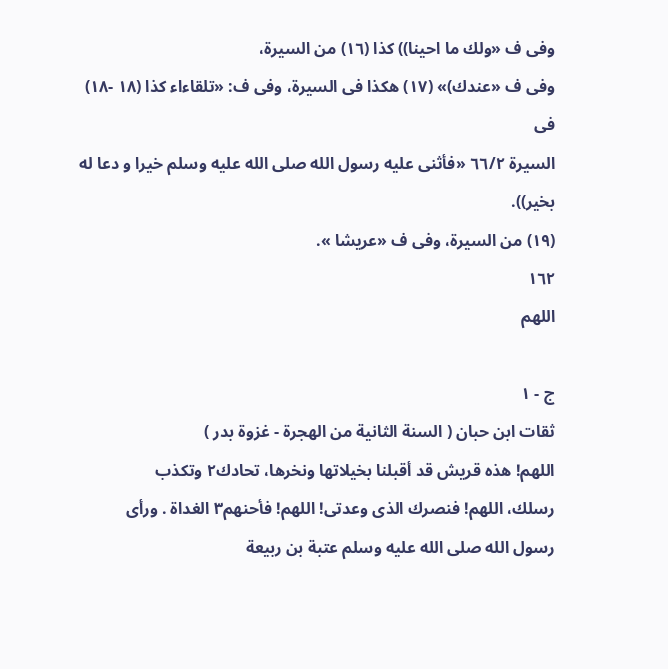وفى ف «ولك ما احينا)) كذا (١٦) من السيرة،
وفى ف «عندك)» (١٧) هكذا فى السيرة، وفى ف: «تلقاءاء كذا (١٨ -١٨) فى
السيرة ٦٦/٢ «فأثنى عليه رسول الله صلى الله عليه وسلم خيرا و دعا له بخير)).
(١٩) من السيرة، وفى ف «عريشا ».
١٦٢
اللهم

ج - ١
ثقات ابن حبان ( السنة الثانية من الهجرة - غزوة بدر )
اللهم! هذه قريش قد أقبلنا بخيلاتها ونخرها، تحادك٢ وتكذب
رسلك، اللهم! فنصرك الذى وعدتى! اللهم! فأحنهم٣ الغداة . ورأى
رسول الله صلى الله عليه وسلم عتبة بن ربيعة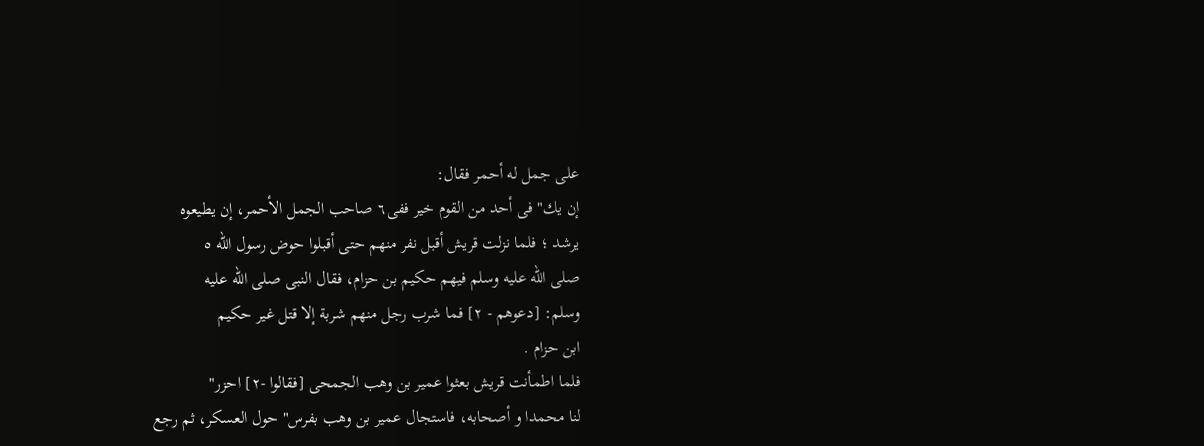على جمل له أحمر فقال:
إن يك" فى أحد من القوم خير ففى٦ صاحب الجمل الأحمر، إن يطيعوه
يرشد ؛ فلما نزلت قريش أقبل نفر منهم حتى أقبلوا حوض رسول اللّه ٥
صلى الله عليه وسلم فيهم حكيم بن حزام، فقال النبى صلى الله عليه
وسلم: [دعوهم - ٢] فما شرب رجل منهم شربة إلا قتل غير حكيم
ابن حزام .
فلما اطمأنت قريش بعثوا عمير بن وهب الجمحى [فقالوا -٢] احزر"
لنا محمدا و أصحابه، فاستجال عمير بن وهب بفرس" حول العسكر، ثم رجع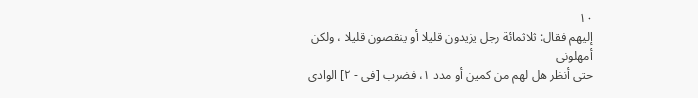١٠
إليهم فقال: ثلاثمائة رجل يزيدون قليلا أو ينقصون قليلا ، ولكن أمهلونى
حتى أنظر هل لهم من كمين أو مدد ١، فضرب [فى - ٢] الوادى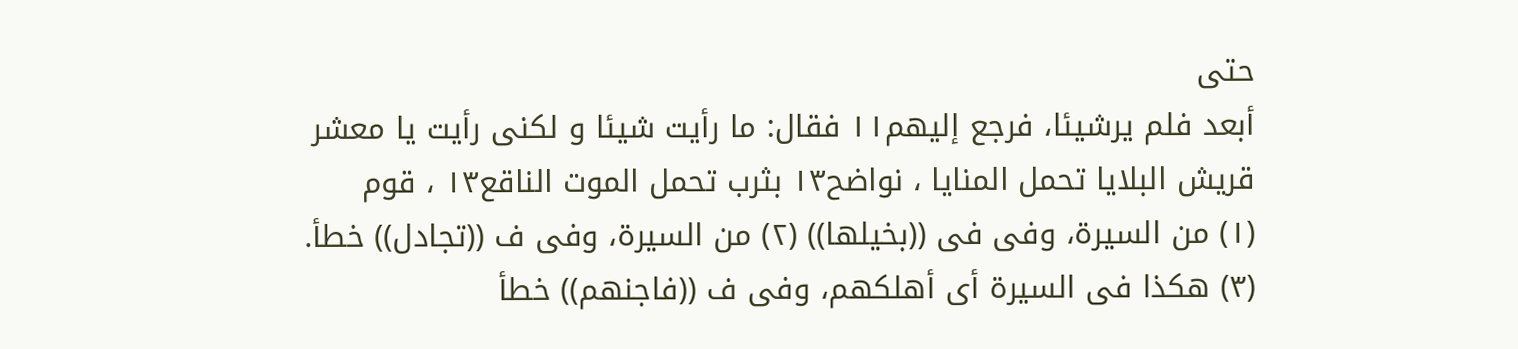حتى
أبعد فلم يرشيئا، فرجع إليهم١١ فقال: ما رأيت شيئا و لكنى رأيت يا معشر
قريش البلايا تحمل المنايا ، نواضح١٣ بثرب تحمل الموت الناقع١٣ ، قوم
(١) من السيرة، وفى فى ((بخيلها)) (٢) من السيرة، وفى ف ((تجادل)) خطأ.
(٣) هكذا فى السيرة أى أهلكهم، وفى ف ((فاجنهم)) خطأ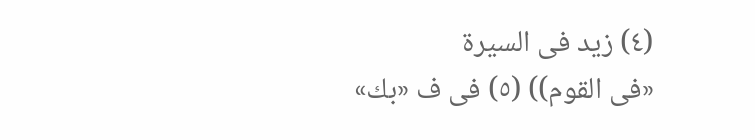(٤) زيد فى السيرة
«فى القوم)) (٥) فى ف «بك»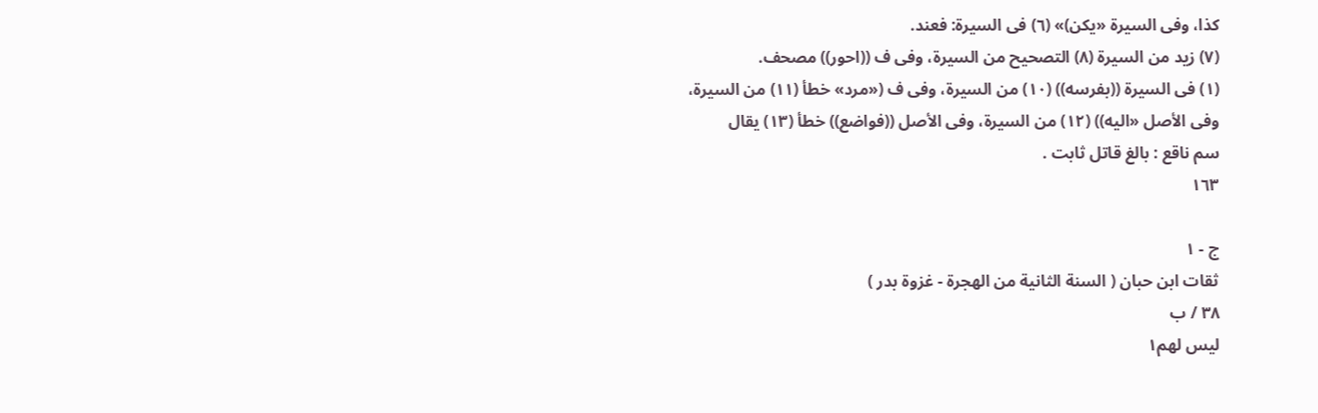كذا، وفى السيرة «يكن)» (٦) فى السيرة: فعند.
(٧) زيد من السيرة (٨) التصحيح من السيرة، وفى ف ((احور)) مصحف.
(١) فى السيرة ((بفرسه)) (١٠) من السيرة، وفى ف («مرد» خطأ (١١) من السيرة،
وفى الأصل «اليه)) (١٢) من السيرة، وفى الأصل ((فواضع)) خطأ (١٣) يقال
سم ناقع : بالغ قاتل ثابت .
١٦٣

ج - ١
ثقات ابن حبان ( السنة الثانية من الهجرة - غزوة بدر )
٣٨ / ب
ليس لهم١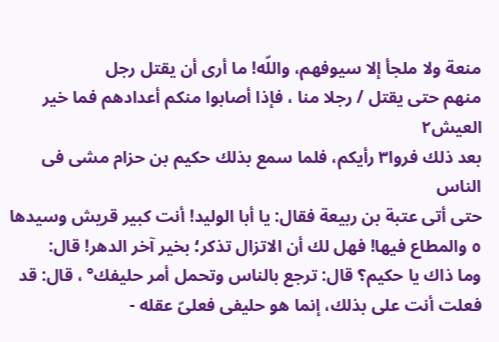منعة ولا ملجأ إلا سيوفهم، واللّه! ما أرى أن يقتل رجل
منهم حتى يقتل / رجلا منا ، فإذا أصابوا منكم أعدادهم فما خير العيش٢
بعد ذلك فروا٣ رأيكم، فلما سمع بذلك حكيم بن حزام مشى فى الناس
حتى أتى عتبة بن ربيعة فقال: يا أبا الوليد! أنت كبير قريش وسيدها
٥ والمطاع فيها! فهل لك أن الاتزال تذكر؛ بخير آخر الدهر! قال:
وما ذاك يا حكيم؟ قال: ترجع بالناس وتحمل أمر حليفك° ، قال: قد
فعلت أنت على بذلك، إنما هو حليفى فعلىّ عقله -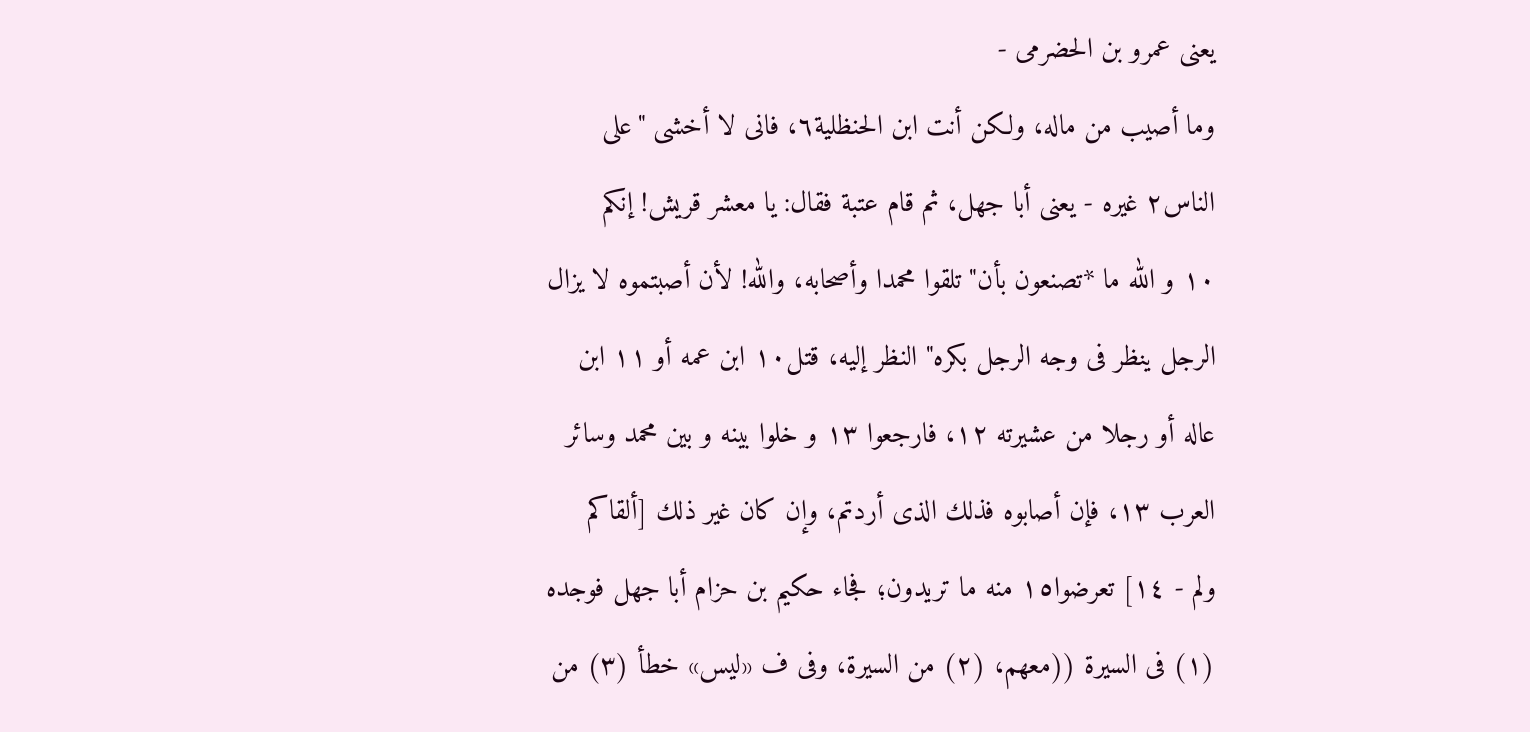يعنى عمرو بن الحضرمى -
وما أصيب من ماله، ولكن أنت ابن الحنظلية٦، فانى لا أخشى "على
الناس٢ غيره - يعنى أبا جهل، ثم قام عتبة فقال: يا معشر قريش! إنكم
١٠ و الله ما *تصنعون بأن" تلقوا محمدا وأصحابه، والله! لأن أصبتموه لا يزال
الرجل ينظر فى وجه الرجل بكره" النظر إليه، قتل١٠ ابن عمه أو ١١ ابن
عاله أو رجلا من عشيرته ١٢، فارجعوا ١٣ و خلوا بينه و بين محمد وسائر
العرب ١٣، فإن أصابوه فذلك الذى أردتم، وإن كان غير ذلك [ألقاكم
ولم - ١٤] تعرضوا١٥ منه ما تريدون؛ فجاء حكيم بن حزام أبا جهل فوجده
(١) فى السيرة ((معهم، (٢) من السيرة، وفى ف «ليس» خطأ (٣) من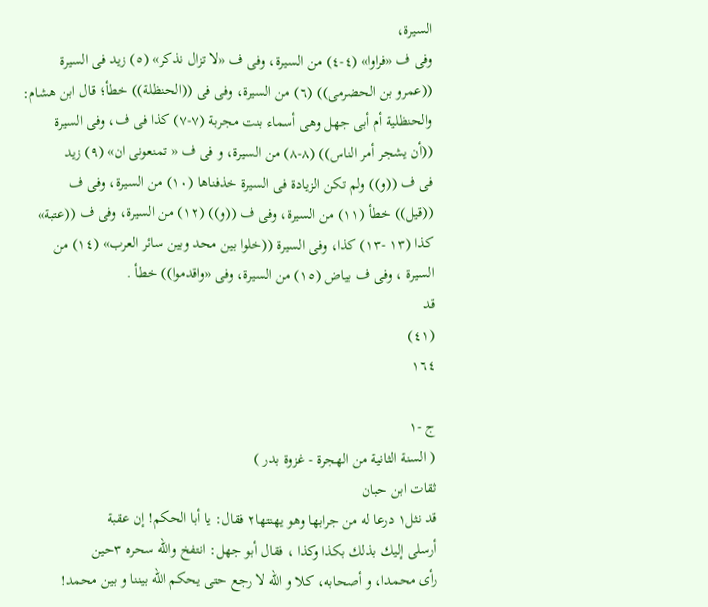السيرة،
وفى ف «فراوا» (٤-٤) من السيرة، وفى ف «لا تزال نذكر» (٥) زيد فى السيرة
((عمرو بن الحضرمى)) (٦) من السيرة، وفى فى ((الحنظلة)) خطأ؛ قال ابن هشام:
والحنظلية أم أبى جهل وهى أسماء بنت مجربة (٧-٧) كذا فى ف، وفى السيرة
((أن يشجر أمر الناس)) (٨-٨) من السیرة، و فی ف « تمنعونی ان» (٩) زید
فى ف ((و)) ولم تكن الزيادة فى السيرة خذفناها (١٠) من السيرة، وفى ف
((قيل)) خطأ (١١) من السيرة، وفى ف ((و)) (١٢) من السيرة، وفى ف ((عتبة»
كذا (١٣ -١٣) كذا، وفى السيرة ((خلوا بين محد وبين سائر العرب» (١٤) من
السيرة ، وفى ف بياض (١٥) من السيرة، وفى «واقدموا)) خطأ .
قد
(٤١)
١٦٤

ج -١
( السنة الثانية من الهجرة - غزوة بدر )
ثقات ابن حبان
قد نثل١ درعا له من جرابها وهو يهنتها٢ فقال: يا أبا الحكم! إن عقبة
أرسلى إليك بذلك بكذا وكذا ، فقال أبو جهل: انتفخ والله سحره ٣حين
رأی محمدا، و أصحابه، کلا و الله لا رجع حتى يحكم الله بيننا و بين محمد!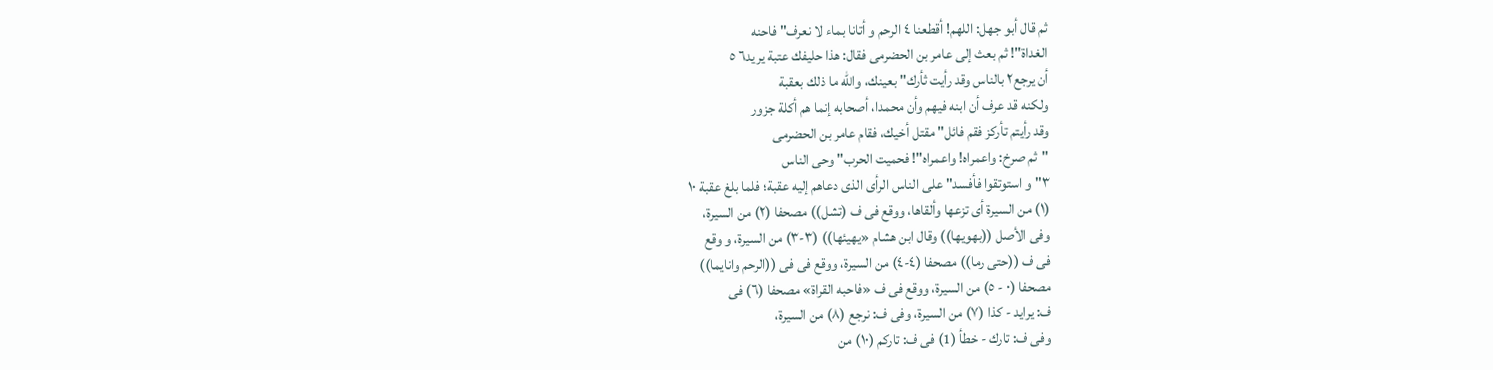ثم قال أبو جهل: اللهم! أقطعنا ٤ الرحم و أتانا بماء لا نعرف" فاحنه
الغداة"! ثم بعث إلى عامر بن الحضرمى فقال: هذا حليفك عتبة يريد٦ ٥
أن يرجع٢ بالناس وقد رأيت ثأرك" بعينك، والله ما ذلك بعقبة
ولكنه قد عرف أن ابنه فيهم وأن محمدا، أصحابه إنما هم أكلة جزور
وقد رأيتم تأركز فقم فائل" مقتل أخيك، فقام عامر بن الحضرمى
"ثم صرخ: واعمراه! واعمراه"! فحميت الحرب" وحى الناس
٣"و استوتقوا فأفسد" على الناس الرأى الذى دعاهم إليه عقبة؛ فلما بلغ عقبة ١٠
(١) من السيرة أى تزعها وألقاها، ووقع فى ف (تشل)) مصحفا (٢) من السيرة،
وفى الأصل ((بهويها)) وقال ابن هشام «يهيئها)) (٣-٣) من السيرة، و وقع
فى ف ((حتى رما)) مصحفا (٤-٤) من السيرة، ووقع فى فى ((الرحم وانايما))
مصحفا (٠ - ٥) من السيرة، ووقع فى ف «فاحبه القراة» مصحفا (٦) فى
ف: يرايد - كذا (٧) من السيرة، وفى ف: نرجع (٨) من السيرة،
وفى ف: تارك - خطأ (1) فى ف: تاركم (١٠) من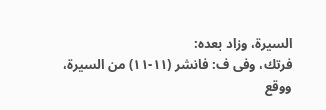السيرة، وزاد بعده:
فرتك، وفى ف: فانشر (١١-١١) من السيرة، ووقع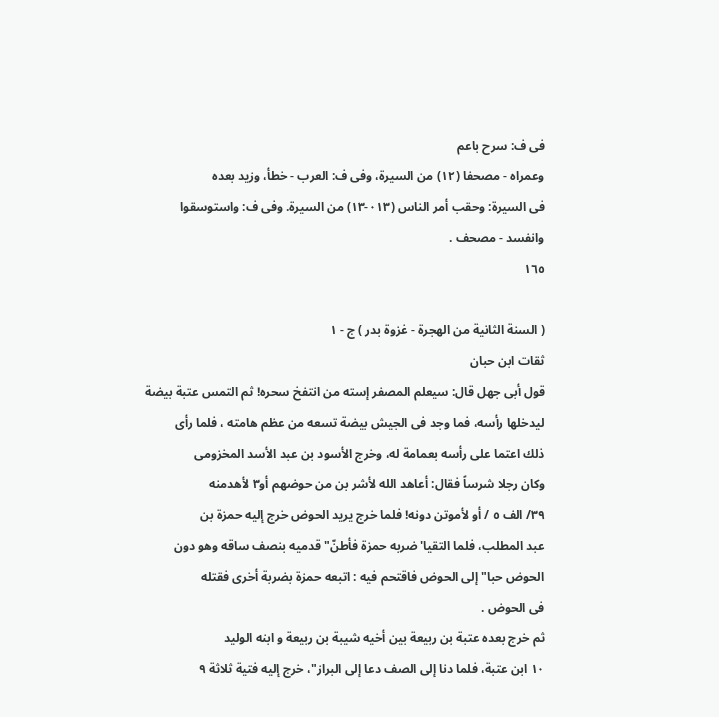فى ف: سرح باعم
وعمراه - مصحفا (١٢) من السيرة، وفى ف: العرب - خطأ، وزيد بعده
فى السيرة: وحقب أمر الناس (٠١٣-١٣) من السيرة. وفى ف: واستوسقوا
وانفسد - مصحف .
١٦٥

( السنة الثانية من الهجرة - غزوة بدر ) ج - ١
ثقات ابن حبان
قول أبى جهل قال: سيعلم المصفر إسته من انتفخ سحره! ثم التمس عتبة بيضة
ليدخلها رأسه، فما وجد فى الجيش بيضة تسعه من عظم هامته ، فلما رأى
ذلك اعتما على رأسه بعمامة له، وخرج الأسود بن عبد الأسد المخزومى
وكان رجلا شرساً فقال: أعاهد الله لأشر بن من حوضهم أو٣ لأهدمنه
٣٩/ الف ٥ / أو لأموتن دونه! فلما خرج يريد الحوض خرج إليه حمزة بن
عبد المطلب، فلما التقيا' ضربه حمزة فأطنّ" قدميه بنصف ساقه وهو دون
الحوض حبا" إلى الحوض فاقتحم فيه : اتبعه حمزة بضربة أخرى فقتله
فى الحوض .
ثم خرج بعده عتبة بن ربيعة بين أخيه شيبة بن ربيعة و ابنه الوليد
١٠ ابن عتبة، فلما دنا إلى الصف دعا إلى البراز"، خرج إليه فتية ثلاثة ٩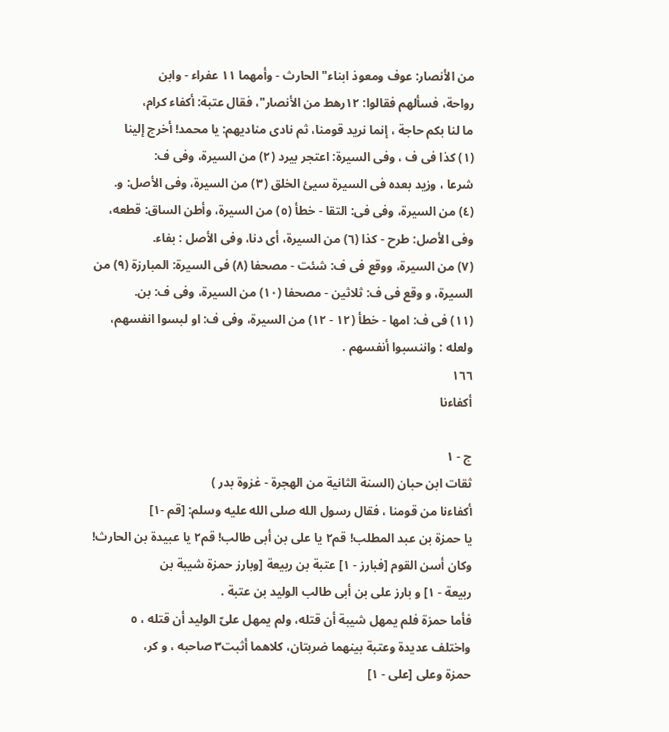من الأنصار: عوف ومعوذ ابناء" الحارث - وأمهما ١١ عفراء - وابن
رواحة، فسألهم فقالوا: ١٢رهط من الأنصار"، فقال عتبة: أكفاء كرام،
ما لنا بكم حاجة ، إنما نريد قومنا، ثم نادى منادیهم: يا محمد! أخرج إلينا
(١) كذا فى ف ، وفى السيرة: اعتجر بيرد (٢) من السيرة، وفى ف:
شرعا ، وزيد بعده فى السيرة سيئ الخلق (٣) من السيرة، وفى الأصل: و.
(٤) من السيرة، وفى فى: التقا - خطأ (٥) من السيرة، وأطن الساق: قطعه،
وفى الأصل: طرح - كذا (٦) من السيرة، أى دنا، وفى الأصل : بفاء.
(٧) من السيرة، ووقع فى ف: شئت - مصحفا (٨) فى السيرة: المبارزة (٩) من
السيرة، و وقع فى ف: ثلاثين - مصحفا (١٠) من السيرة، وفى ف: بن.
(١١) فى ف: امها - خطأ (١٢ - ١٢) من السيرة، وفى ف: او لبسوا انفسهم،
ولعله : واننسبوا أنفسهم .
١٦٦
أكفاءنا

ج - ١
ثقات ابن حبان (السنة الثانية من الهجرة - غزوة بدر )
أكفاءنا من قومنا ، فقال رسول الله صلى الله عليه وسلم: [قم -١]
يا حمزة بن عبد المطلب! قم٢ يا على بن أبى طالب! قم٢ يا عبيدة بن الحارث!
وكان أسن القوم [فبارز - ١] عتبة بن ربيعة [وبارز حمزة شيبة بن
ربيعة - ١] و بارز على بن أبى طالب الوليد بن عتبة .
فأما حمزة فلم يمهل شيبة أن قتله، ولم يمهل علىّ الوليد أن قتله ، ٥
واختلف عديدة وعتبة بينهما ضربتان، كلاهما أثبت٣ صاحبه ، و کر،
حمزة وعلى [على - ١]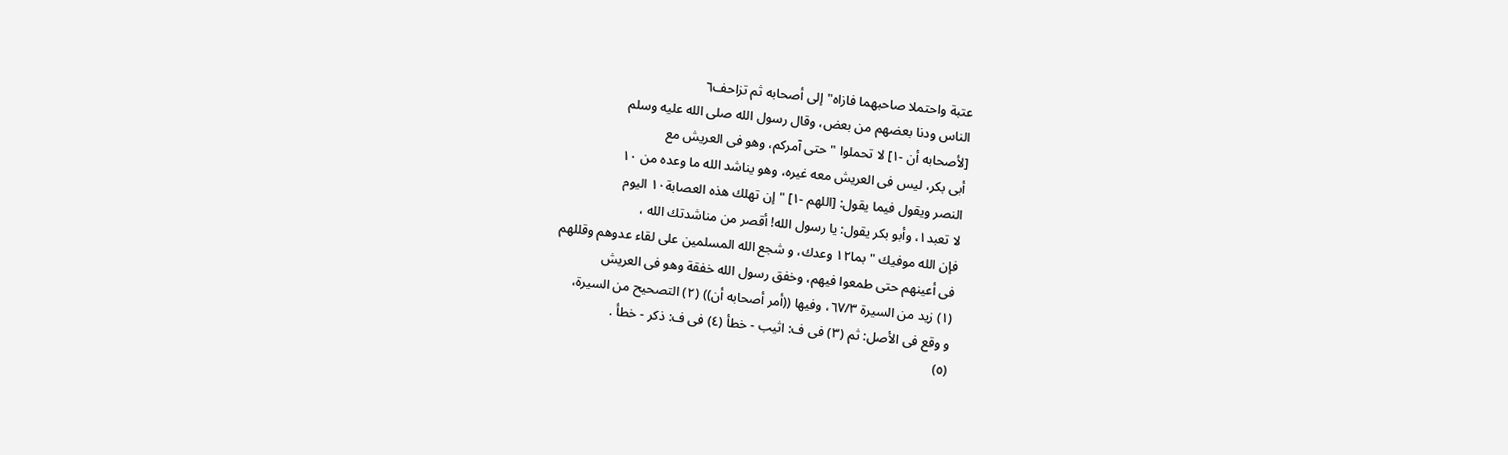عتبة واحتملا صاحبهما فازاه" إلى أصحابه ثم تزاحف٦
الناس ودنا بعضهم من بعض، وقال رسول الله صلى الله عليه وسلم
[لأصحابه أن -١] لا تحملوا " حتى آمركم، وهو فى العريش مع
أبى بكر، ليس فى العريش معه غيره، وهو يناشد الله ما وعده من ١٠
النصر ويقول فيما يقول: [اللهم -١] " إن تهلك هذه العصابة١٠ اليوم
لا تعبد١، وأبو بكر يقول: يا رسول الله! أقصر من مناشدتك الله ،
فإن الله موفيك " بما١٢ وعدك، و شجع الله المسلمين على لقاء عدوهم وقللهم
فى أعينهم حتى طمعوا فيهم، وخفق رسول الله خفقة وهو فى العريش
(١) زيد من السيرة ٦٧/٣، وفيها ((أمر أصحابه أن)) (٢) التصحيح من السيرة،
و وقع فى الأصل: ثم (٣) فى ف: اثيب - خطأ (٤) فى ف: ذكر - خطأ .
(٥)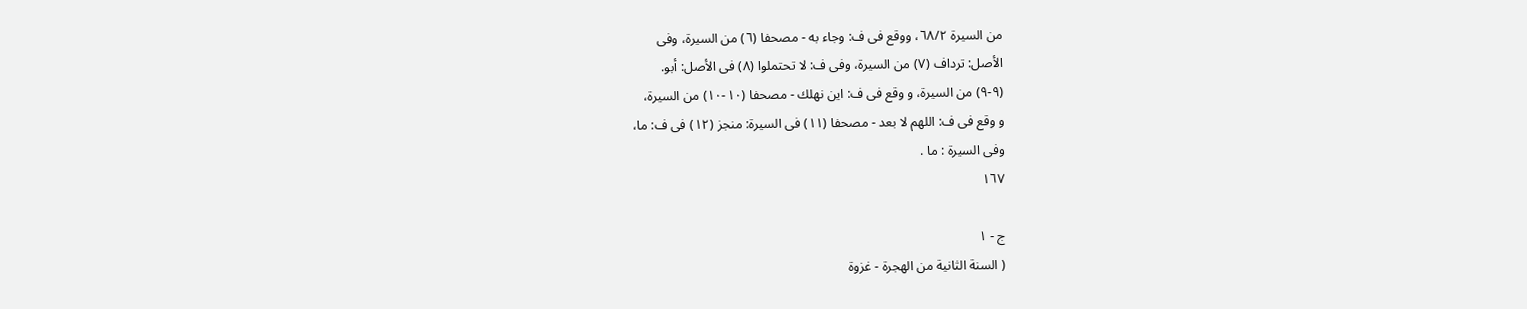من السيرة ٦٨/٢، ووقع فى ف: وجاء به - مصحفا (٦) من السيرة، وفى
الأصل: ترداف (٧) من السيرة، وفى ف: لا تحتملوا (٨) فى الأصل: أبو.
(٩-٩) من السيرة، و وقع فى ف: اين نهلك - مصحفا (١٠-١٠) من السيرة،
و وقع فى ف: اللهم لا بعد - مصحفا (١١) فى السيرة: منجز (١٢) فى ف: ما،
وفى السيرة : ما .
١٦٧

ج - ١
( السنة الثانية من الهجرة - غزوة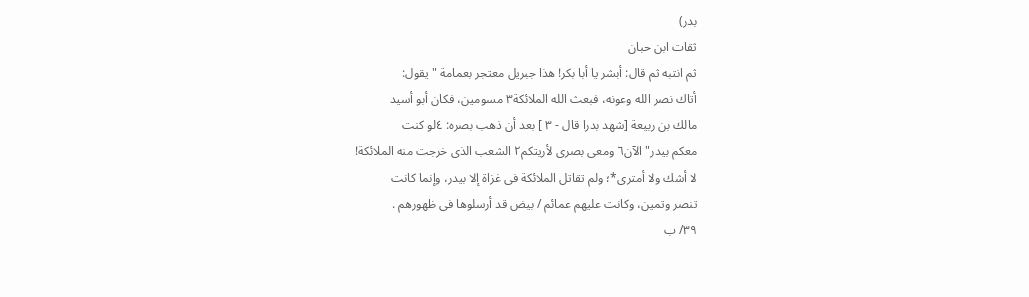بدر)
ثقات ابن حبان
ثم انتبه ثم قال: أبشر يا أبا بكر! هذا جبريل معتجر بعمامة " يقول:
أتاك نصر الله وعونه، فبعث الله الملائكة٣ مسومين، فكان أبو أسيد
مالك بن ربيعة [شهد بدرا قال - ٣ ] بعد أن ذهب بصره: ٤لو كنت
معكم بيدر" الآن٦ ومعى بصرى لأريتكم٢ الشعب الذى خرجت منه الملائكة!
لا أشك ولا أمترى*؛ ولم تقاتل الملائكة فى غزاة إلا بيدر، وإنما كانت
تنصر وتمين، وكانت عليهم عمائم / بيض قد أرسلوها فى ظهورهم .
٣٩/ ب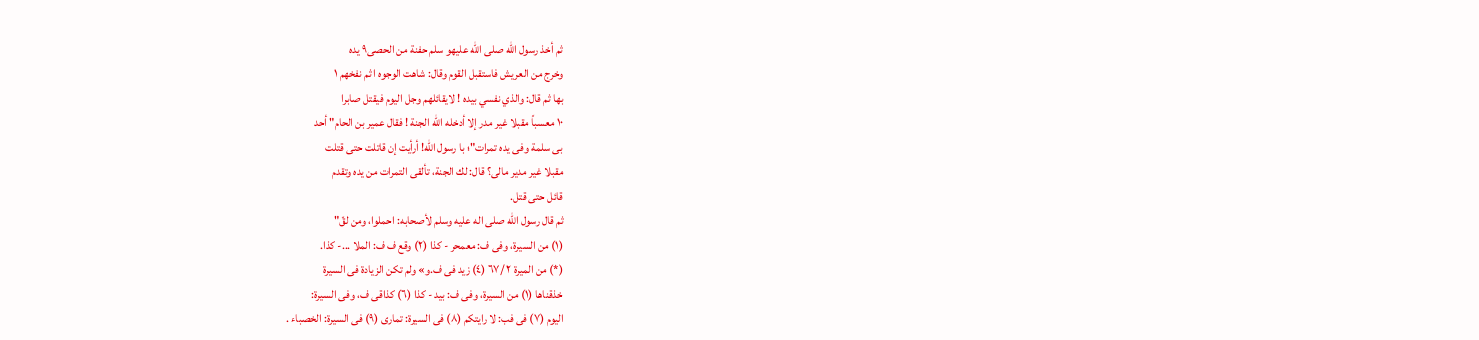ثم أخذ رسول الله صلى الله عليهو سلم حفنة من الحصى٩ يده
وخرج من العريش فاستقبل القوم وقال: شاهت الوجوه ا ثم نفخهم ١
بها ثم قال: والذي نفسي بيده ! لايقائلهم وجل اليوم فيقتل صابرا
١٠ معسباً مقبلا غير مدر إلا أدخله الله الجنة ! فقال عمير بن الحام" أحد
بى سلمة وفى يده تمرات"؛ با رسول الله! أرأيت إن قاتلت حتى قتلت
مقبلا غير مدير مالى؟ قال: لك الجنة، تألقى التمرات من يده وتقدم
قائل حتى قتل.
ثم قال رسول الله صلى اله عليه وسلم لأصحابه: احملوا، ومن لقّ"
(١) من السيرة، وفى ف: معمحر - كذا (٢) وقع ف ف: الملا ...- كذا.
(*) من الميرة ٢ /٦٧ (٤) زيد فى ف.و» ولم تكن الزيادة فى السيرة
خذقناها (١) من السيرة، وفى ف: بيد - كذا (٦) كذاقى ف، وفى السيرة:
اليوم (٧) فى فب: لا رايتكم (٨) فى السيرة: تمارى (٩) فى السيرة: الخصباء .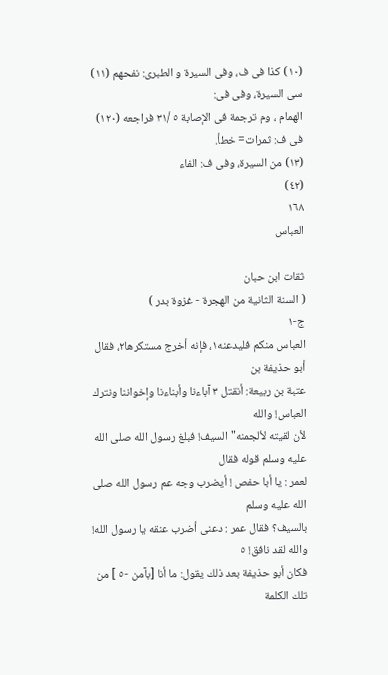(١٠) كذا فى ف، وفى السيرة و الطبرى: نفحهم (١١) سى السيرة، وفى فى:
الهمام ، وم ترجمة فى الإصابة ٥ /٣١ فراجعه (١٢٠) فى ف: ثمرات= خطأ.
(١٣) من السيرة، وفى ف: الفاء
(٤٢)
١٦٨
العباس

ثقات ابن حبان
( السنة الثانية من الهجرة - غزوة بدر )
ج-١
العباس منكم فليدعنه١، فإنه أخرج مستكرها٢، فقال أبو حذيفة بن
عتبة بن ربيعة: أنقتل ٣ آباءنا وأبناءنا وإخواننا ونترك العباس! والله
لأن لقيته لألجمنه" السيف! فبلغ رسول الله صلى الله عليه وسلم قوله فقال
لعمر : يا أبا حفص ! أيضرب وجه عم رسول الله صلى الله عليه وسلم
بالسيف؟ فقال عمر : دعنى أضرب عنقه يا رسول الله! والله لقد نافق! ٥
فكان أبو حذيفة بعد ذلك يقول: ما أنا [بآمن -٥ ] من تلك الكلمة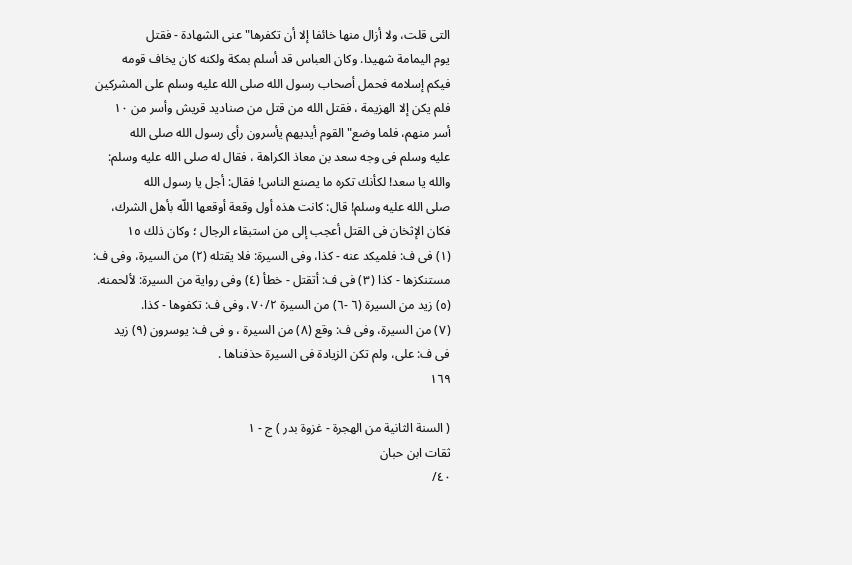التى قلت، ولا أزال منها خائفا إلا أن تكفرها" عنى الشهادة - فقتل
يوم اليمامة شهيدا. وكان العباس قد أسلم بمكة ولكنه كان يخاف قومه
فيكم إسلامه فحمل أصحاب رسول الله صلى الله عليه وسلم على المشركين
فلم يكن إلا الهزيمة ، فقتل الله من قتل من صناديد قريش وأسر من ١٠
أسر منهم، فلما وضع" القوم أيديهم يأسرون رأى رسول الله صلى الله
عليه وسلم فى وجه سعد بن معاذ الكراهة ، فقال له صلى الله عليه وسلم:
والله يا سعد! لكأنك تكره ما يصنع الناس! فقال: أجل يا رسول الله
صلى الله عليه وسلم! قال: كانت هذه أول وقعة أوقعها اللّه بأهل الشرك،
فكان الإثخان فى القتل أعجب إلى من استبقاء الرجال ؛ وكان ذلك ١٥
(١) فى ف: فلميكد عنه - كذا، وفى السيرة: فلا يقتله (٢) من السيرة، وفى ف:
مستنكزها - كذا (٣) فى ف: أتقتل - خطأ (٤) وفى رواية من السيرة: لألحمنه.
(٥) زيد من السيرة (٦ -٦) من السيرة ٧٠/٢، وفى ف: تكفوها - كذا.
(٧) من السيرة، وفى ف: وقع (٨) من السيرة ، و فى ف: يوسرون (٩) زيد
فى ف: على، ولم تكن الزيادة فى السيرة حذفناها .
١٦٩

( السنة الثانية من الهجرة - غزوة بدر ) ج - ١
ثقات ابن حبان
٤٠/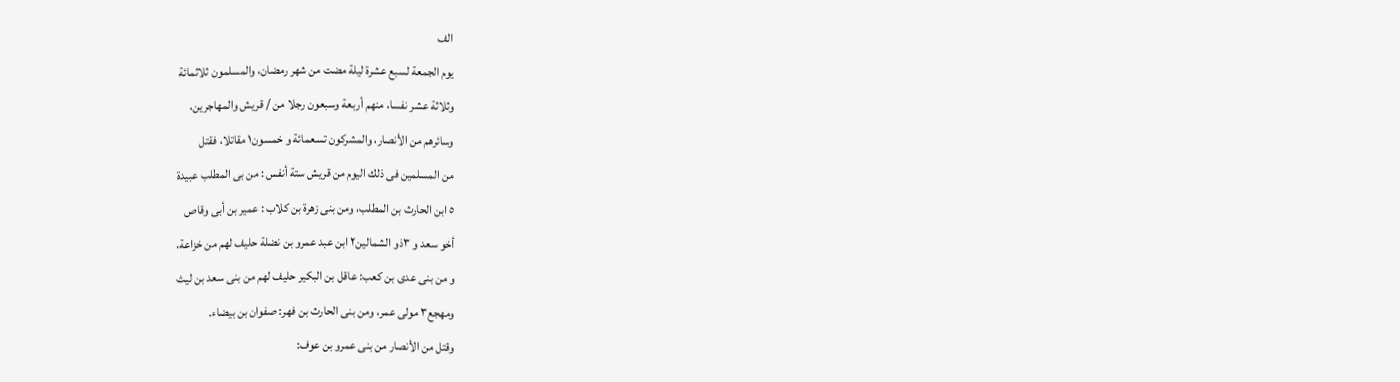الف
يوم الجمعة لسبع عشرة ليلة مضت من شهر رمضان، والمسلمون ثلاثمائة
وثلاثة عشر نفسا، منهم أربعة وسبعون رجلا من / قريش والمهاجرين،
وسائرهم من الأنصار، والمشركون تسعمائة و خمسون١ مقاتلا، فقتل
من المسلمين فى ذلك اليوم من قريش ستة أنفس : من بى المطلب عبيدة
٥ ابن الحارث بن المطلب، ومن بنى زهرة بن كلاب : عمير بن أبى وقاص
أخو سعد و ٣ذو الشمالين٢ ابن عبد عمرو بن نضلة حليف لهم من خزاعة،
و من بنى عدى بن كعب: عاقل بن البكير حليف لهم من بنى سعد بن ليث
ومهجع٣ مولى عمر، ومن بنى الحارث بن فهر: صفوان بن بيضاء.
وقتل من الأنصار من بنى عمرو بن عوف: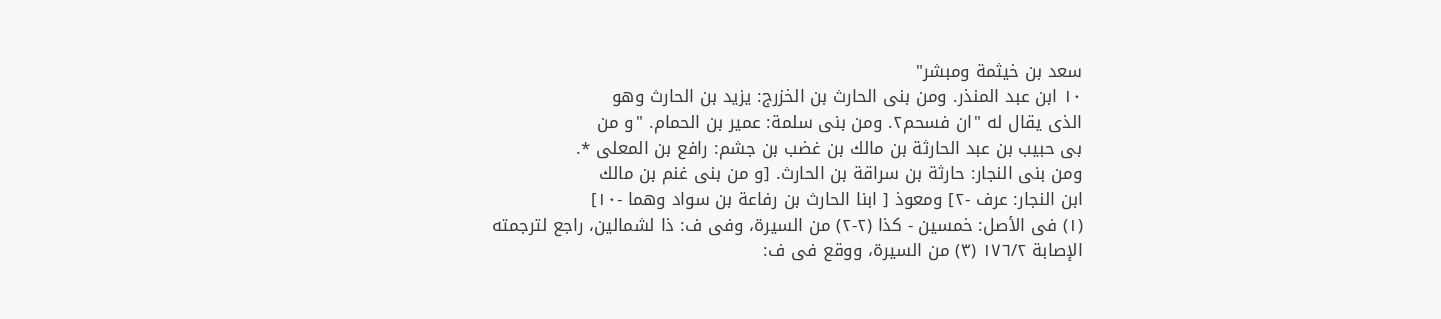سعد بن خيثمة ومبشر"
١٠ ابن عبد المنذر. ومن بنى الحارث بن الخزرج: يزيد بن الحارث وهو
الذى يقال له "ان فسحم٢. ومن بنى سلمة: عمير بن الحمام. "و من
بى حبيب بن عبد الحارثة بن مالك بن غضب بن جشم: رافع بن المعلى *.
ومن بنى النجار: حارثة بن سراقة بن الحارث. [و من بنى غنم بن مالك
ابن النجار: عرف -٢] ومعوذ [ ابنا الحارث بن رفاعة بن سواد وهما -١٠]
(١) فى الأصل: خمسين - كذا (٢-٢) من السيرة، وفى ف: ذا لشمالين، راجع لترجمته
الإصابة ١٧٦/٢ (٣) من السيرة، ووقع فى ف: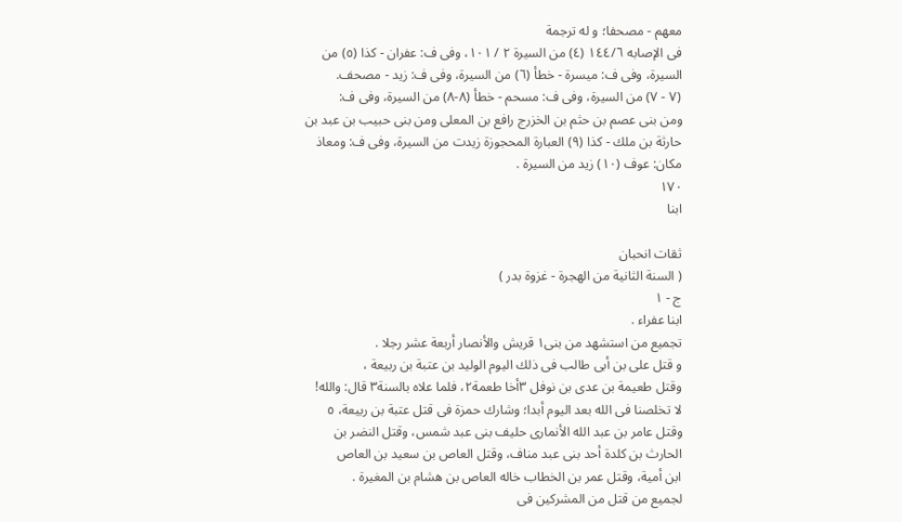معهم - مصحفا؛ و له ترجمة
فى الإصابه ١٤٤/٦ (٤) من السيرة ٢ / ١٠١، وفى ف: عفران - كذا (٥) من
السيرة، وفى ف: ميسرة - خطأ (٦) من السيرة، وفى ف: زيد - مصحف.
(٧ - ٧) من السيرة، وفى ف: مسحم - خطأ (٨-٨) من السيرة، وفى ف:
ومن بنى عصم بن حثم بن الخزرج رافع بن المعلى ومن بنى حبيب بن عبد بن
حارثة بن ملك - كذا (٩) العبارة المحجوزة زيدت من السيرة، وفى ف: ومعاذ
مكان: عوف (١٠) زيد من السيرة .
١٧٠
ابنا

ثقات انحبان
( السنة الثانية من الهجرة - غزوة بدر )
ج - ١
ابنا عفراء .
تجميع من استشهد من بنى١ قريش والأنصار أربعة عشر رجلا .
و قتل على بن أبى طالب فى ذلك اليوم الوليد بن عتبة بن ربيعة ،
وقتل طعيمة بن عدى بن نوفل ٣أخا طعمة٢، فلما علاه بالسنة٣ قال: والله!
لا تخلصنا فى الله بعد اليوم أبدا؛ وشارك حمزة فى قتل عتبة بن ربيعة، ٥
وقتل عامر بن عبد الله الأنمارى حليف بنى عبد شمس، وقتل النضر بن
الحارث بن كلدة أحد بنى عبد مناف، وقتل العاص بن سعيد بن العاص
ابن أمية، وقتل عمر بن الخطاب خاله العاص بن هشام بن المغيرة .
لجميع من قتل من المشركين فى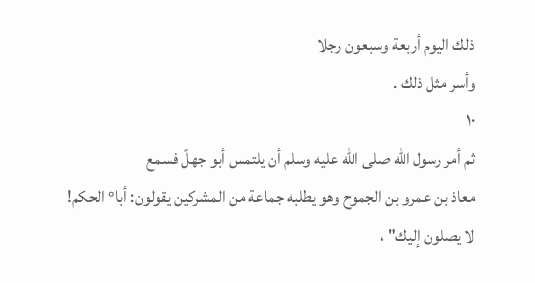ذلك اليوم أربعة وسبعون رجلا
وأسر مثل ذلك .
١٠
ثم أمر رسول الله صلى الله عليه وسلم أن يلتمس أبو جهلّ فسمع
معاذ بن عمرو بن الجموح وهو يطلبه جماعة من المشركين يقولون: أبا° الحكم!
لا يصلون إليك" ،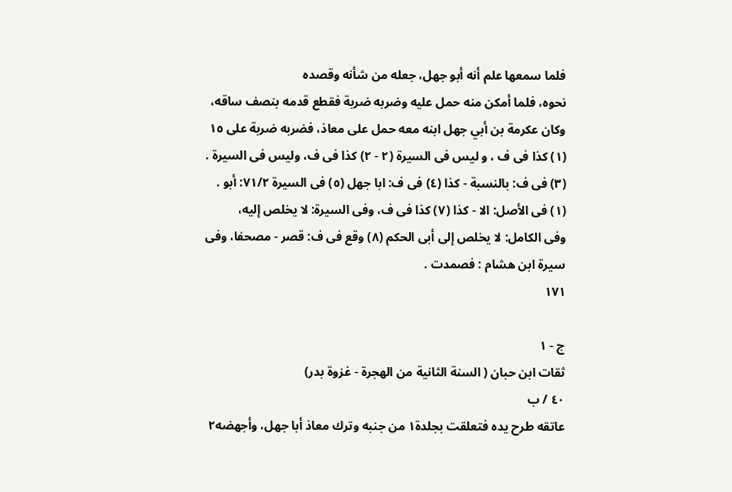فلما سمعها علم أنه أبو جهل، جعله من شأنه وقصده
نحوه، فلما أمكن منه حمل عليه وضربه ضربة فقطع قدمه بنصف ساقه،
وكان عكرمة بن أبي جهل ابنه معه حمل على معاذ، فضربه ضربة على ١٥
(١) كذا فى ف ، و ليس فى السيرة (٢ - ٢) كذا فى ف، وليس فى السيرة .
(٣) فى ف: بالنسبة - كذا (٤) فى ف: ابا جهل (٥) فى السيرة ٧١/٢: أبو .
(١) فى الأصل: الا - كذا (٧) كذا فى ف، وفى السيرة: لا يخلص إليه،
وفى الكامل: لا يخلص إلى أبى الحكم (٨) وقع فى ف: قصر - مصحفا، وفى
سيرة ابن هشام : فصمدت .
١٧١

ج - ١
ثقات ابن حبان ( السنة الثانية من الهجرة - غزوة بدر)
٤٠ / ب
عاتقه طرح يده فتعلقت بجلدة١ من جنبه وترك معاذ أبا جهل، وأجهضه٢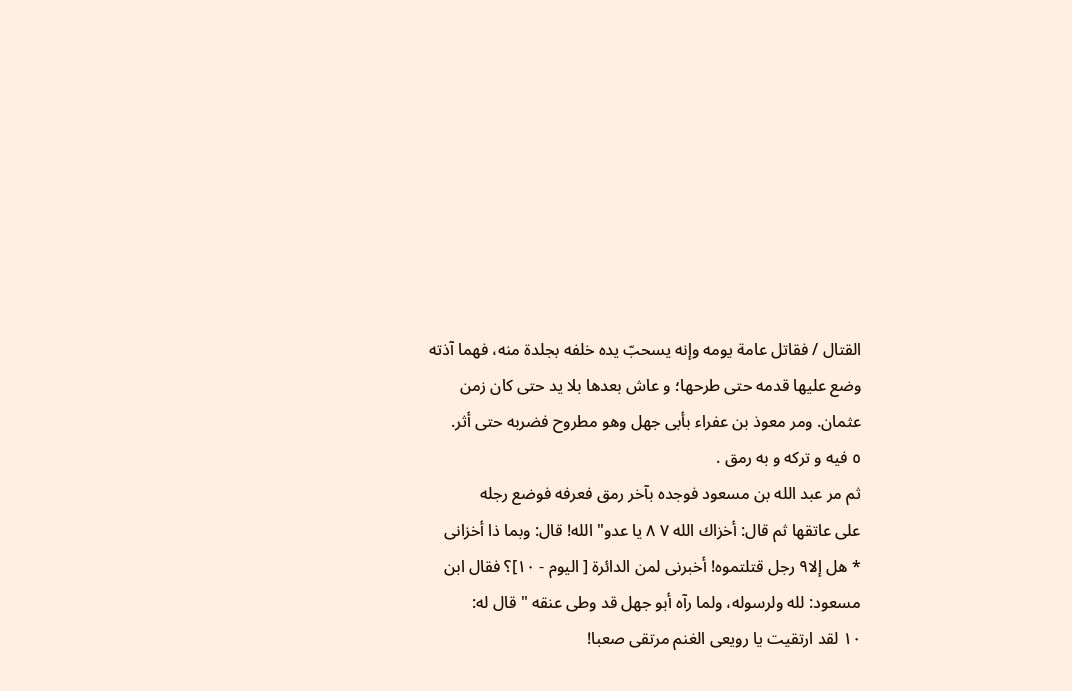القتال / فقاتل عامة يومه وإنه يسحبّ يده خلفه بجلدة منه، فهما آذته
وضع عليها قدمه حتى طرحها؛ و عاش بعدها بلا يد حتى كان زمن
عثمان. ومر معوذ بن عفراء بأبى جهل وهو مطروح فضربه حتى أثر.
٥ فيه و تركه و به رمق .
ثم مر عبد الله بن مسعود فوجده بآخر رمق فعرفه فوضع رجله
على عاتقها ثم قال: أخزاك الله ٧ ٨ يا عدو" الله! قال: وبما ذا أخزانى
* هل إلا٩ رجل قتلتموه! أخبرنى لمن الدائرة [ اليوم - ١٠]؟ فقال ابن
مسعود: لله ولرسوله، ولما رآه أبو جهل قد وطى عنقه " قال له:
١٠ لقد ارتقيت يا رويعى الغنم مرتقى صعبا!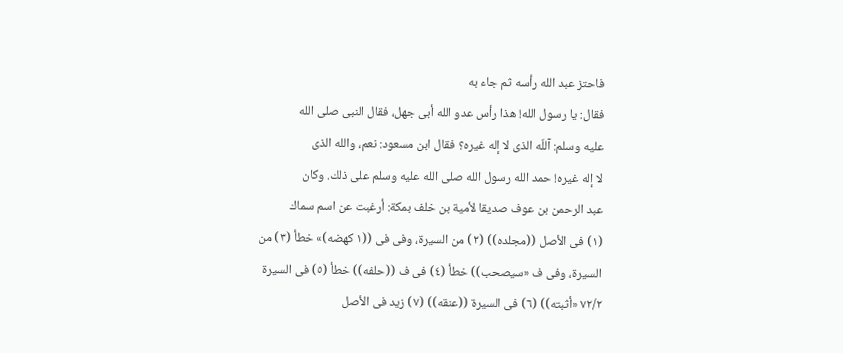فاحتز عبد الله رأسه ثم جاء به
فقال: يا رسول الله! هذا رأس عدو الله أبى جهل، فقال النبى صلى الله
عليه وسلم: آللّه الذى لا إله غيره؟ فقال ابن مسعود: نعم، والله الذى
لا إله غيره! حمد الله رسول الله صلى الله عليه وسلم على ذلك. وكان
عبد الرحمن بن عوف صديقا لأمية بن خلف بمكة: أرغبت عن اسم سماك
(١) فى الأصل ((مجلده)) (٢) من السيرة، وفى فى ((١ كهضه)» خطأ (٣) من
السيرة، وفى ف «سيصحب)) خطأ (٤) فى ف ((حلفه)) خطأ (٥) فى السيرة
٧٢/٢ «أثبته)) (٦) فى السيرة ((عنقه)) (٧) زيد فى الأصل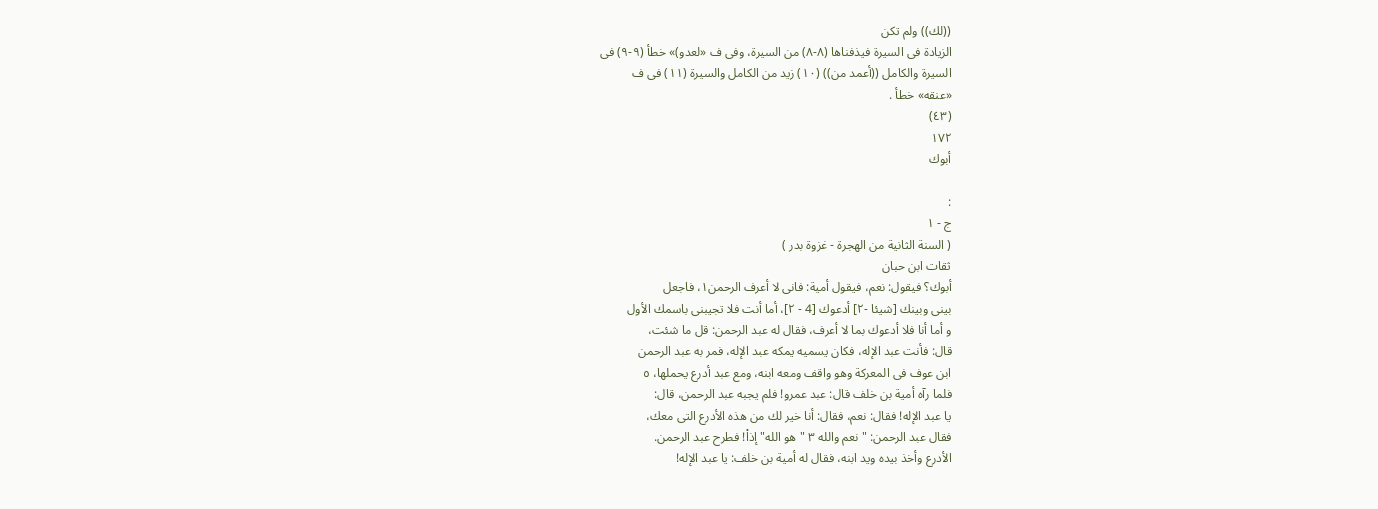((لك)) ولم تكن
الزيادة فى السيرة فيذفناها (٨-٨) من السيرة، وفى ف «لعدو)» خطأ (٩-٩) فى
السيرة والكامل ((أعمد من)) (١٠) زيد من الكامل والسيرة (١١) فى ف
«عنقه» خطأ .
(٤٣)
١٧٢
أبوك

:
ج - ١
( السنة الثانية من الهجرة - غزوة بدر )
ثقات ابن حبان
أبوك؟ فيقول: نعم، فيقول أمية: فانى لا أعرف الرحمن١، فاجعل
بينى وبينك [شيئا -٢] أدعوك [4 - ٢]، أما أنت فلا تجيبنى باسمك الأول
و أما أنا فلا أدعوك بما لا أعرف، فقال له عبد الرحمن: قل ما شئت،
قال: فأنت عبد الإله، فکان یسمیه یمکه عبد الإله، فمر به عبد الرحمن
ابن عوف فى المعركة وهو واقف ومعه ابنه، ومع عبد أدرع يحملها، ٥
فلما رآه أمية بن خلف قال: عبد عمرو! فلم يجبه عبد الرحمن، قال:
يا عبد الإله! فقال: نعم، فقال: أنا خير لك من هذه الأدرع التى معك،
فقال عبد الرحمن: "نعم والله ٣ "هو الله" إذاْ! فطرح عبد الرحمن.
الأدرع وأخذ بيده ويد ابنه، فقال له أمية بن خلف: يا عبد الإله!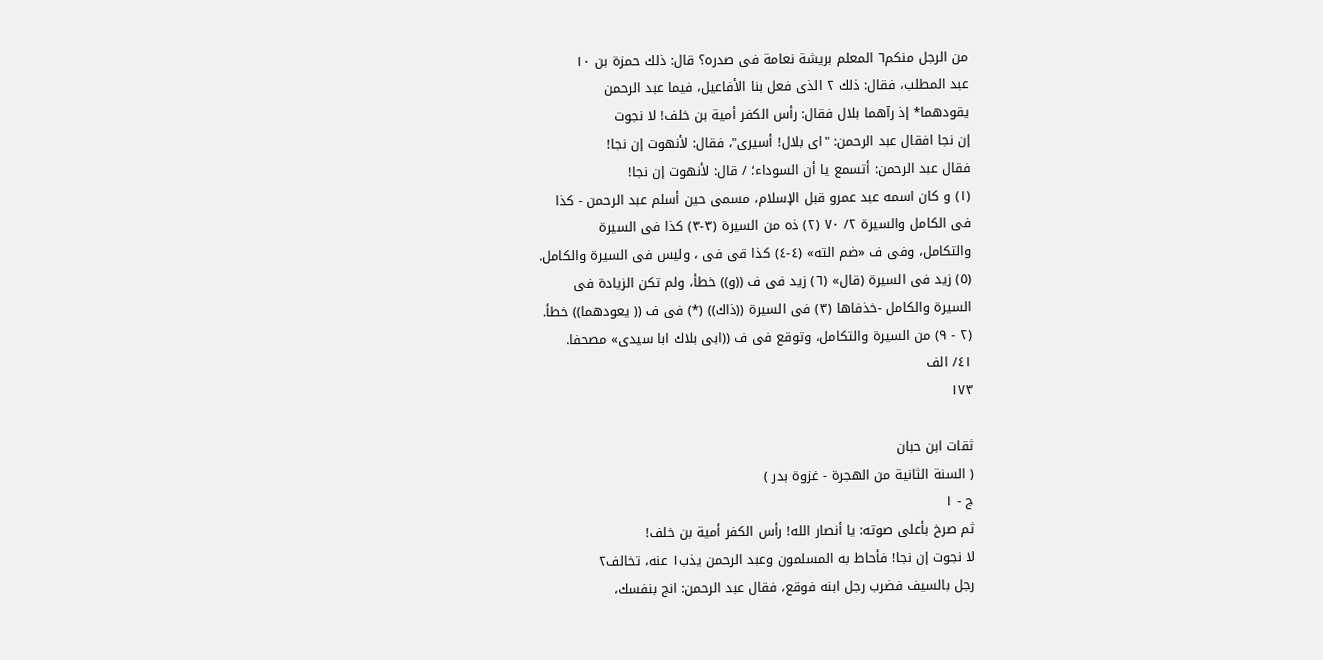من الرجل منكم٦ المعلم بريشة نعامة فى صدره؟ قال: ذلك حمزة بن ١٠
عبد المطلب، فقال: ذلك ٢ الذى فعل بنا الأفاعيل، فيما عبد الرحمن
يقودهما* إذ رآهما بلال فقال: رأس الكفر أمية بن خلف! لا نجوت
إن نجا افقال عبد الرحمن: "اى بلال! أسيرى"، فقال: لأنهوت إن نجا!
فقال عبد الرحمن: أتسمع يا أن السوداء؛ / قال: لأنهوت إن نجا!
(١) و كان اسمه عبد عمرو قبل الإسلام، مسمى حين أسلم عبد الرحمن - كذا
فى الكامل والسيرة ٢/ ٧٠ (٢) ذه من السيرة (٣-٣) كذا فى السيرة
والتكامل، وفى ف «ضم الته» (٤-٤) كذا قى فى ، وليس فى السيرة والكامل.
(٥) زيد فى السيرة (قال» (٦) زيد فى ف ((و)) خطأ، ولم تكن الزيادة فى
السيرة والكامل -خذفاها (٣) فى السيرة ((ذاك)) (*) فى ف (( يعودهما)) خطأ.
(٢ - ٩) من السيرة والتكامل، وتوقع فى ف ((ابى بلاك ابا سيدى» مصحفا.
٤١/ الف
١٧٣

ثقات ابن حبان
( السنة الثانية من الهجرة - غزوة بدر )
ج - ١
ثم صرخ بأعلى صوته: يا أنصار الله! رأس الكفر أمية بن خلف!
لا نجوت إن نجا! فأحاط به المسلمون وعبد الرحمن يذب١ عنه، تخالف٢
رجل بالسيف فضرب رجل ابنه فوقع، فقال عبد الرحمن: انج بنفسك،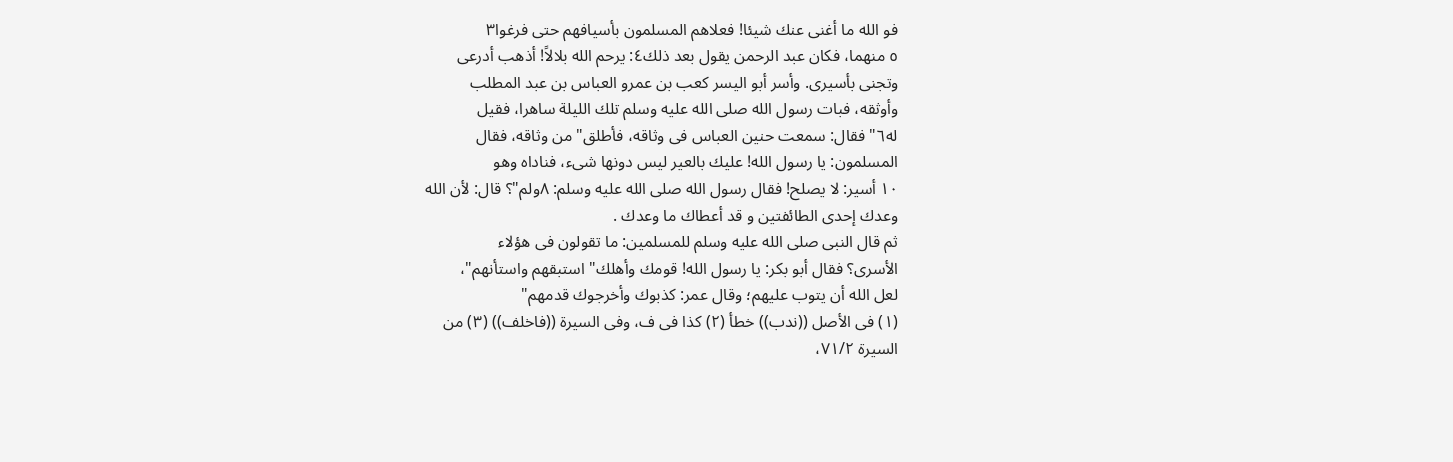فو الله ما أغنى عنك شيئا! فعلاهم المسلمون بأسيافهم حتى فرغوا٣
٥ منهما، فكان عبد الرحمن يقول بعد ذلك٤: يرحم الله بلالاً! أذهب أدرعى
وتجنى بأسيرى. وأسر أبو اليسر كعب بن عمرو العباس بن عبد المطلب
وأوثقه، فبات رسول الله صلى الله عليه وسلم تلك الليلة ساهرا، فقيل
له٦" فقال: سمعت حنين العباس فى وثاقه، فأطلق" من وثاقه، فقال
المسلمون: يا رسول الله! عليك بالعير ليس دونها شىء، فناداه وهو
١٠ أسير: لا يصلح! فقال رسول الله صلى الله عليه وسلم: ٨ولم"؟ قال: لأن الله
وعدك إحدى الطائفتين و قد أعطاك ما وعدك .
ثم قال النبى صلى الله عليه وسلم للمسلمين: ما تقولون فى هؤلاء
الأسرى؟ فقال أبو بكر: يا رسول الله! قومك وأهلك" استبقهم واستأنهم"،
لعل الله أن يتوب عليهم؛ وقال عمر: كذبوك وأخرجوك قدمهم"
(١) فى الأصل ((ندب)) خطأ (٢) كذا فى ف، وفى السيرة ((فاخلف)) (٣) من
السيرة ٧١/٢،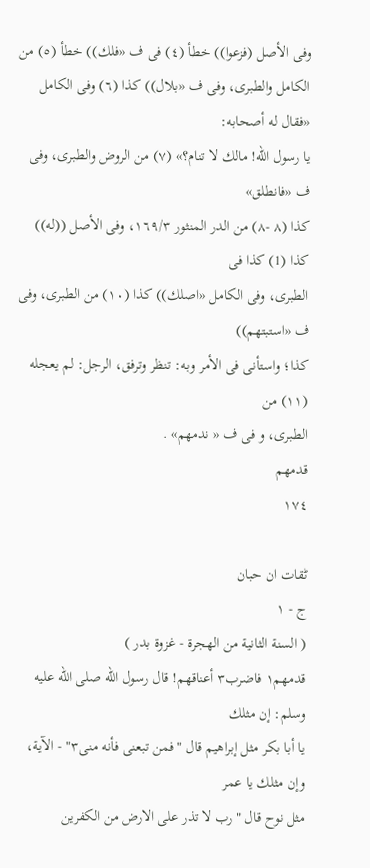وفى الأصل (فزعوا)) خطأ (٤) فى ف «فلك)) خطأ (٥) من
الكامل والطبرى، وفى ف «بلال)) كذا (٦) وفى الكامل «فقال له أصحابه:
يا رسول الله! مالك لا تنام؟» (٧) من الروض والطبرى، وفى ف «فانطلق»
كذا (٨ -٨) من الدر المنثور ١٦٩/٣، وفى الأصل ((له)) كذا (1) كذا فى
الطبرى، وفى الكامل «اصلك)) كذا (١٠) من الطبرى، وفى ف «استبتهم))
كذا؛ واستأنى فى الأمر وبه: تنظر وترفق، الرجل: لم يعجله (١١) من
الطبرى، و فی ف « ندمهم» .
قدمهم
١٧٤

ٹقات ان حبان
ج - ١
( السنة الثانية من الهجرة - غزوة بدر )
قدمهم١ فاضرب٣ أعناقهم! قال رسول الله صلى الله عليه وسلم: إن مثلك
يا أبا بكر مثل إبراهيم قال "فمن تبعنى فأنه منى٣" - الآية، وإن مثلك يا عمر
مثل نوح قال "رب لا تذر على الارض من الكفرين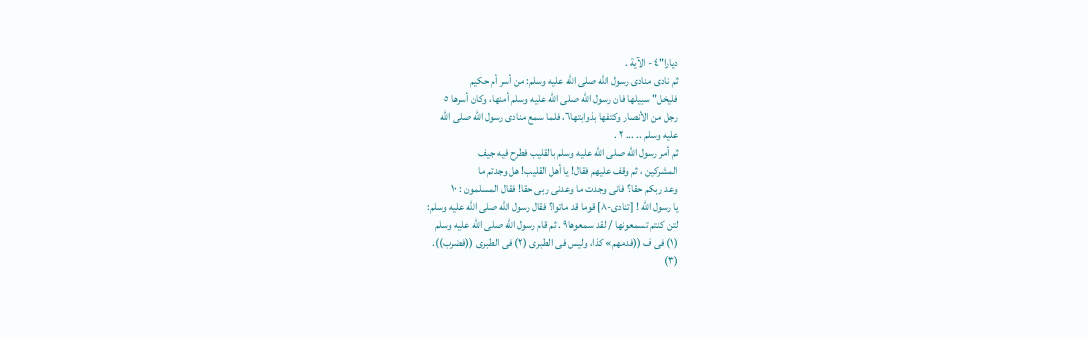ديارا"٤ - الآية .
ثم نادى منادى رسول الله صلى الله عليه وسلم: من أسر أم حكيم
فليخل" سبيلها فان رسول الله صلى الله عليه وسلم أمنها، وكان أسرها ٥
رجل من الأنصار وكتفها بذوابتها٦، فلما سمع منادى رسول الله صلى الله
عليه وسلم .. ... ٢ .
ثم أمر رسول الله صلى الله عليه وسلم بالقليب فطرح فيه جيف
المشركين ، ثم وقف عليهم فقال! يا أهل القليب! هل وجدتم ما
وعد ربكم حقا؟ فانى وجدت ما وعدنى ربى حقا! فقال المسلمون : ١٠
يا رسول الله ! [تنادى-٨] قوما قد ماتوا؟ فقال رسول الله صلى الله عليه وسلم:
لتن كنتم تسمعونها / لقد سمعوها٩ . ثم قام رسول الله صلى الله عليه وسلم
(١) فى ف ((فدمهم» كذا، وليس فى الطبرى (٢) فى الطبرى ((فضرب)).
(٣)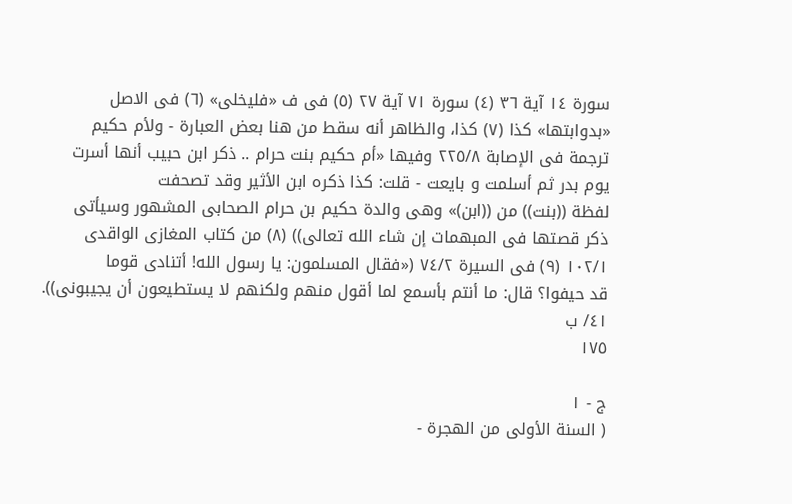سورة ١٤ آية ٣٦ (٤) سورة ٧١ آية ٢٧ (٥) فى ف «فليخلى» (٦) فى الاصل
«بدوابتها» كذا (٧) كذا، والظاهر أنه سقط من هنا بعض العبارة - ولأم حكيم
ترجمة فى الإصابة ٢٢٥/٨ وفيها «أم حكيم بنت حرام .. ذكر ابن حبيب أنها أسرت
يوم بدر ثم أسلمت و بايعت - قلت: كذا ذكره ابن الأثير وقد تصحفت
لفظة ((بنت)) من ((ابن)» وهى والدة حكيم بن حرام الصحابى المشهور وسيأتى
ذكر قصتها فى المبهمات إن شاء الله تعالى)) (٨) من كتاب المغازى الواقدى
١٠٢/١ (٩) فى السيرة ٧٤/٢ («فقال المسلمون: يا رسول الله! أتنادى قوما
قد حيفوا؟ قال: ما أنتم بأسمع لما أقول منهم ولكنهم لا يستطيعون أن يجيبونى)).
٤١/ ب
١٧٥

ج - ١
( السنة الأولى من الهجرة -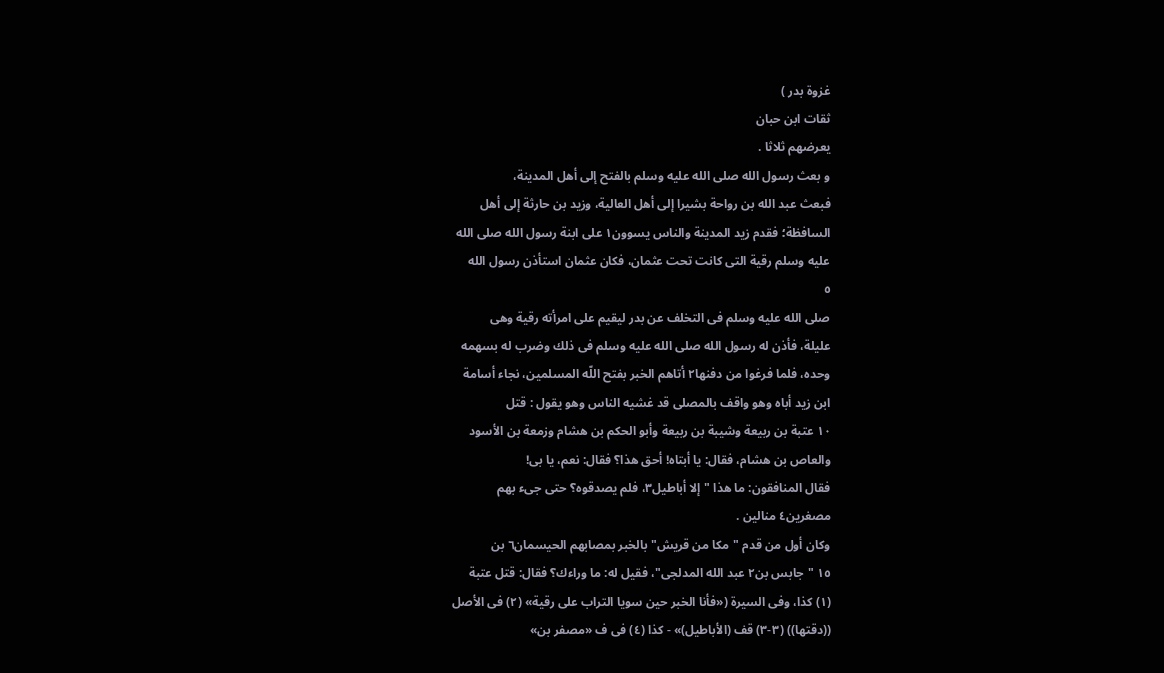غزوة بدر )
ثقات ابن حبان
يعرضهم ثلاثا .
و بعث رسول الله صلى الله عليه وسلم بالفتح إلى أهل المدينة،
فبعث عبد الله بن رواحة بشيرا إلى أهل العالية، وزيد بن حارثة إلى أهل
السافظة؛ فقدم زيد المدينة والناس يسوون١ على ابنة رسول الله صلى الله
عليه وسلم رقية التى كانت تحت عثمان، فكان عثمان استأذن رسول الله
٥
صلى الله عليه وسلم فى التخلف عن بدر ليقيم على امرأته رقية وهى
عليلة، فأذن له رسول الله صلى الله عليه وسلم فى ذلك وضرب له بسهمه
وحده، فلما فرغوا من دفنها٢ أتاهم الخبر بفتح اللّه المسلمين، نجاء أسامة
ابن زيد أباه وهو واقف بالمصلى قد غشيه الناس وهو يقول : قتل
١٠ عتبة بن ربيعة وشيبة بن ربيعة وأبو الحكم بن هشام وزمعة بن الأسود
والعاص بن هشام، فقال: يا أبتاه! أحق هذا؟ فقال: نعم، يا بى!
فقال المنافقون: ما هذا "إلا أباطيل٣، فلم يصدقوه؟ حتى جىء بهم
مصغرين٤ منالين .
وكان أول من قدم "مكا من قريش" بالخبر بمصابهم الحيسمان٦ بن
١٥ "جابس بن٢ عبد الله المدلجى"، فقيل له: ما وراءك؟ فقال: قتل عتبة
(١) كذا، وفى السيرة («فأنا الخبر حين سويا التراب على رقية» (٢) فى الأصل
((دقتها)) (٣-٣) قف (الأباطيل)» - كذا (٤) فى ف «مصفر بن»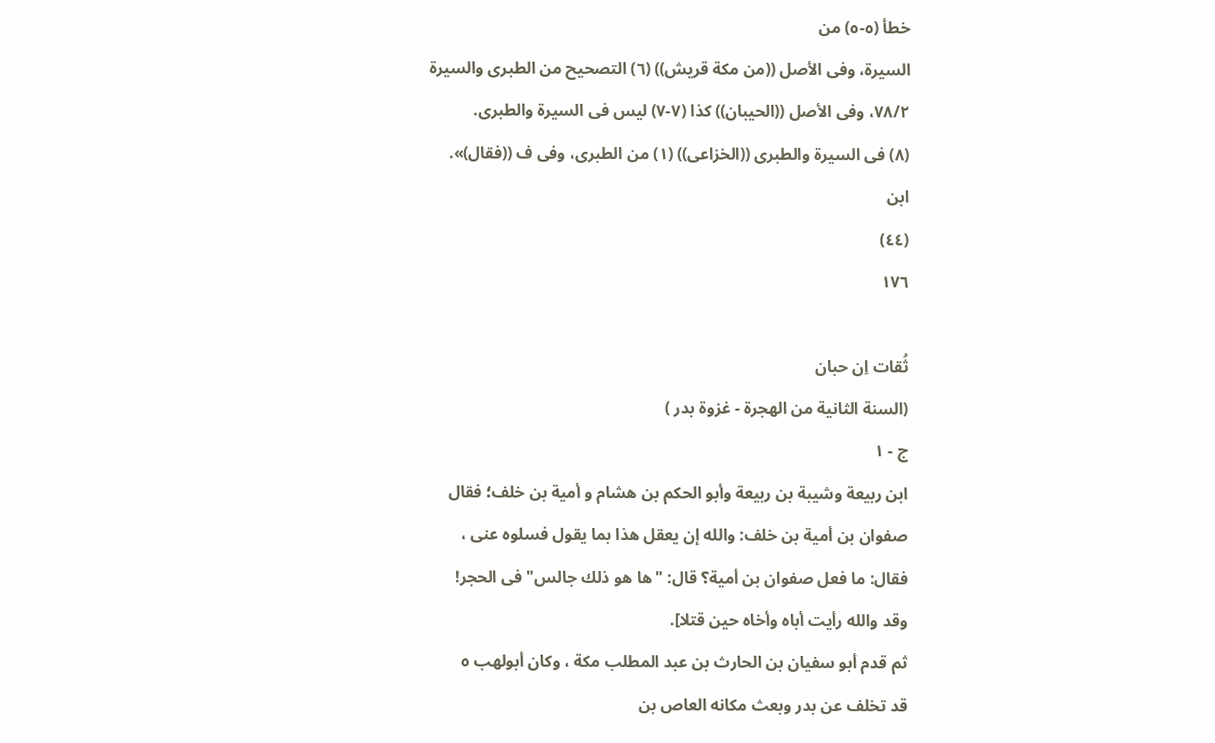خطأ (٥-٥) من
السيرة، وفى الأصل ((من مكة قريش)) (٦) التصحيح من الطبرى والسيرة
٧٨/٢، وفى الأصل ((الحيبان)) كذا (٧-٧) ليس فى السيرة والطبرى.
(٨) فى السيرة والطبرى ((الخزاعى)) (١) من الطبرى، وفى ف ((فقال)».
ابن
(٤٤)
١٧٦

ثُقات اِن حبان
(السنة الثانية من الهجرة - غزوة بدر )
ج - ١
ابن ربيعة وشيبة بن ربيعة وأبو الحكم بن هشام و أمية بن خلف؛ فقال
صفوان بن أمية بن خلف: والله إن يعقل هذا بما يقول فسلوه عنى ،
فقال: ما فعل صفوان بن أمية؟ قال: "ها هو ذلك جالس" فى الحجر!
وقد والله رأيت أباه وأخاه حين قتلا].
ثم قدم أبو سفيان بن الحارث بن عبد المطلب مكة ، وكان أبولهب ٥
قد تخلف عن بدر وبعث مكانه العاص بن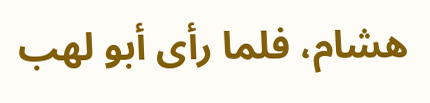هشام، فلما رأى أبو لهب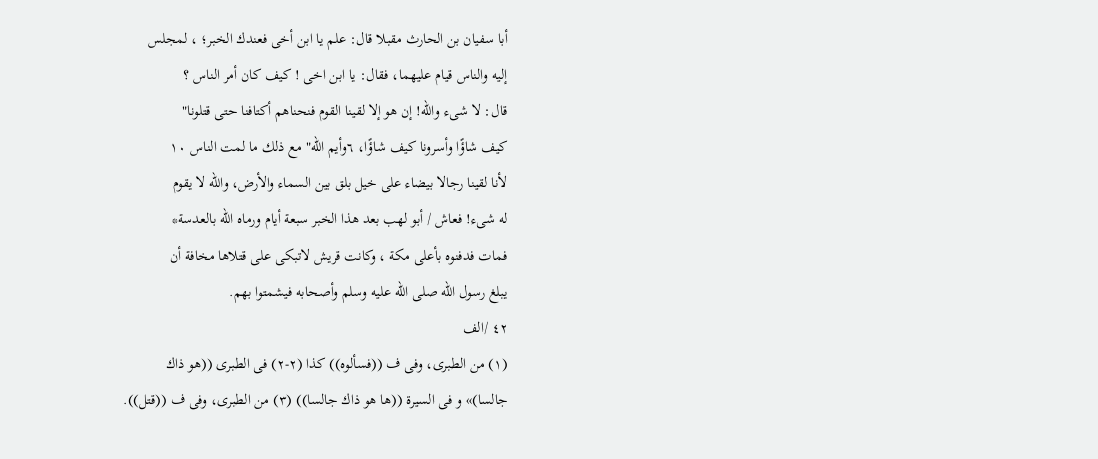أبا سفيان بن الحارث مقبلا قال: علم يا ابن أخى فعندك الخبر؛ ، لمجلس
إليه والناس قيام عليهما، فقال: يا ابن اخى ! كيف كان أمر الناس ؟
قال: لا شىء واللّه! إن هو إلا لقينا القوم فنحناهم أكتافنا حتى قتلونا"
كيف شاؤًا وأسرونا كيف شاؤًا، ٦وأيم الله" مع ذلك ما لمت الناس ١٠
لأنا لقينا رجالا بيضاء على خيل بلق بين السماء والأرض، والله لا يقوم
له شىء! فعاش / أبو لهب بعد هذا الخبر سبعة أيام ورماه اللّه بالعدسة*
فمات فدفنوه بأعلى مكة ، وكانت قريش لاتبكى على قتلاها مخافة أن
يبلغ رسول الله صلى الله عليه وسلم وأصحابه فيشمتوا بهم.
٤٢ /الف
(١) من الطبرى، وفى ف ((فسألوه)) كذا (٢-٢) فى الطبرى ((هو ذاك
جالسا)» و فى السيرة ((ها هو ذاك جالسا)) (٣) من الطبرى، وفى ف ((قتل)).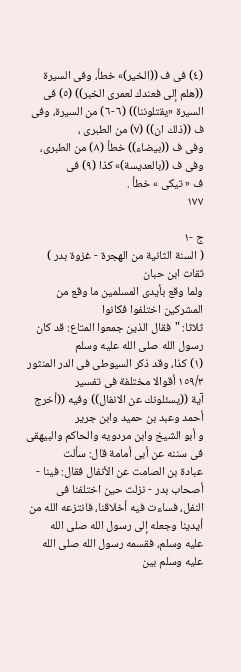(٤) فى ف ((الخير)» خطأ، وفى السيرة ((هلم إلى فعندك لعمرى الخبر)) (٥) فى
السيرة «يقتلوننا)) (٦-٦) من السيرة، وفى ف ((ذلك ان)) (٧) من الطبرى ،
وفى ف ((بيضاء)) خطأ (٨) من الطبرى، وفى ف ((بالعديسة)» كذا (٩) فى
ف « تیکی » خطأ .
١٧٧

ج -١
( السنة الثانية من الهجرة - غزوة بدر )
ثقات ابن حبان
ولما وقع بأيدى المسلمين ما وقع من المشركين اختلفوا فكانوا
ثلاثا: "فقال الذين جمعوا المتاع: قد كان رسول الله صلى الله عليه وسلم
(١) كذا، وقد ذكر السيوطى فى الدر المنثور ١٥٩/٣ أقوالا مختلفة فى تفسير
آية ((يسئلونك عن الانفال)) وفيه ((أخرج أحمد وعبد بن حميد وابن جرير
و أبو الشيخ وابن مردويه والحاكم والبيهقى فى سننه عن أبى أمامة قال: سألت
عبادة بن الصامت عن الأنفال فقال: فينا - أصحاب بدر - نزلت حين اختلفنا فى
النفل، فساءت فيه أخلاقنا، فانتزعه الله من أيدينا وجعله إلى رسول الله صلى الله
عليه وسلم، فقسمه رسول الله صلى الله عليه وسلم بين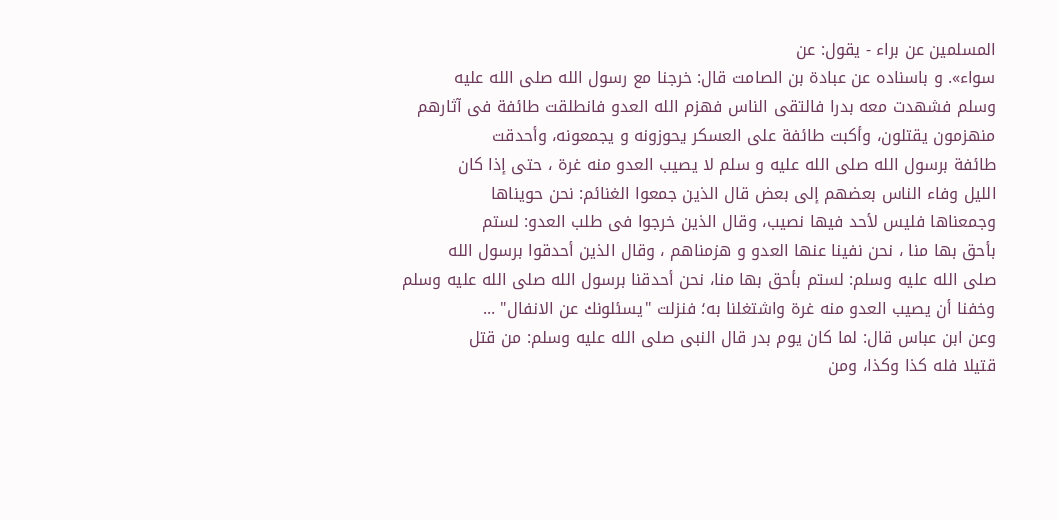المسلمين عن براء - يقول: عن
سواء». و باسناده عن عبادة بن الصامت قال: خرجنا مع رسول الله صلى الله عليه
وسلم فشهدت معه بدرا فالتقى الناس فهزم الله العدو فانطلقت طائفة فى آثارهم
منهزمون يقتلون، وأكبت طائفة على العسكر يحوزونه و يجمعونه، وأحدقت
طائفة برسول الله صلى الله عليه و سلم لا یصیب العدو منه غرة ، حتى إذا كان
الليل وفاء الناس بعضهم إلى بعض قال الذين جمعوا الغنائم: نحن حويناها
وجمعناها فليس لأحد فيها نصيب، وقال الذين خرجوا فى طلب العدو: لستم
بأحق بها منا ، نحن نفينا عنها العدو و هزمناهم ، وقال الذين أحدقوا برسول الله
صلى الله عليه وسلم: لستم بأحق بها منا، نحن أحدقنا برسول الله صلى الله عليه وسلم
وخفنا أن يصيب العدو منه غرة واشتغلنا به؛ فنزلت "يسئلونك عن الانفال" ...
وعن ابن عباس قال: لما كان يوم بدر قال النبى صلى الله عليه وسلم: من قتل
قتيلا فله كذا وكذا، ومن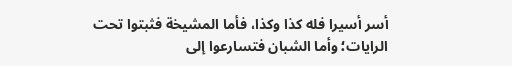أسر أسيرا فله كذا وكذا، فأما المشيخة فثبتوا تحت
الرايات؛ وأما الشبان فتسارعوا إلى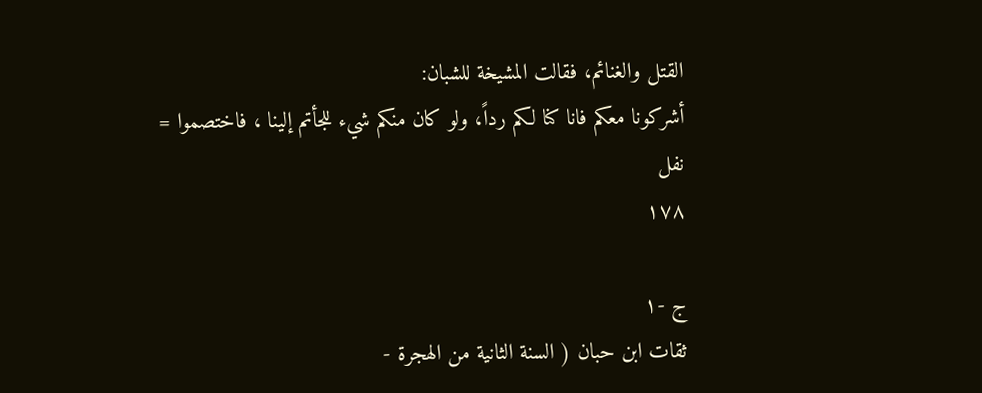القتل والغنائم، فقالت المشيخة للشبان:
أشركونا معكم فانا كنا لكم رداً، ولو كان منكم شيء للجأتم إلينا ، فاختصموا =
نفل
١٧٨

ج -١
ثقات ابن حبان ( السنة الثانية من الهجرة -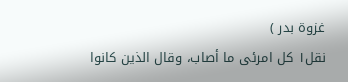غزوة بدر )
نقل١ كل امرئى ما أصاب، وقال الذين كانوا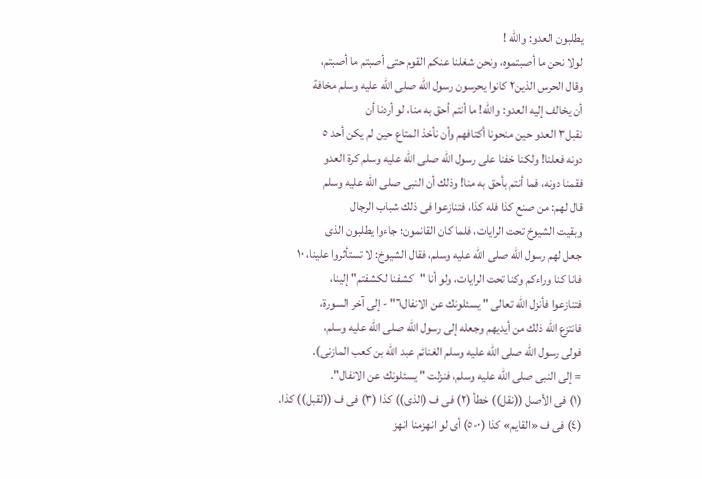يطلبون العدو: واللّه !
لولا نحن ما أصبتموه، ونحن شغلنا عنكم القوم حتى أصبتم ما أصبتم،
وقال الحرس الذين٢ كانوا يحرسون رسول الله صلى الله عليه وسلم مخافة
أن يخالف إليه العدو: والله! ما أنتم أحق به منا، لو أردنا أن
نقبل٣ العدو حين منحونا أكتافهم وأن نأخذ المتاع حين لم يكن أحد ٥
دونه فعلنا! ولكنا خفنا على رسول الله صلى الله عليه وسلم كرة العدو
فقمنا دونه، فما أنتم بأحق به منا! وذلك أن النبى صلى الله عليه وسلم
قال لهم: من صنع كذا فله كذا، فتنازعوا فى ذلك شباب الرجال
وبقيت الشيوخ تحت الرايات، فلما كان القانمون؛ جاءوا يطلبون الذى
جعل لهم رسول الله صلى الله عليه وسلم، فقال الشيوخ: لا تستأثروا علينا، ١٠
فانا كنا وراءكم وكنا تحت الرايات، ولو أنا "كشفنا لكشفتم" إلينا،
فتنازعوا فأنزل الله تعالى " يسئلونك عن الانفال٦" - إلى آخر السورة،
فانتزع اللّه ذلك من أيديهم وجعله إلى رسول الله صلى الله عليه وسلم،
فولى رسول الله صلى الله عليه وسلم الغنائم عبد الله بن كعب المازنى).
= إلى النبى صلى الله عليه وسلم، فنزلت " يسئلونك عن الانفال".
(١) فى الأصل ((نقل)) خطأ (٢) فى ف (الذى)) كذا (٣) فى ف ((لقبل)) كذا.
(٤) فی ف «القايم» کذا (٠-٥) أى لو انهزمنا انهز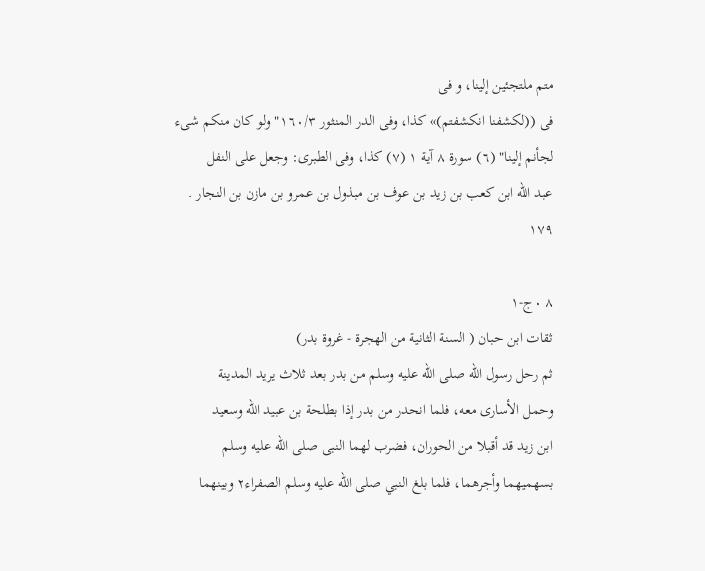متم ملتجئین إلينا، و فى
فى ((لكشفنا انكشفتم)» كذا، وفى الدر المنثور ١٦٠/٣" ولو كان منكم شىء
لجأنم إلينا" (٦) سورة ٨ آية ١ (٧) كذا، وفى الطبرى: وجعل على النفل
عبد الله ابن كعب بن زيد بن عوف بن مبذول بن عمرو بن مازن بن النجار .
١٧٩

٨ ٠ج-١
ثقات ابن حبان ( السنة الثانية من الهجرة - غروة بدر)
ثم رحل رسول الله صلى الله عليه وسلم من بدر بعد ثلاث يريد المدينة
وحمل الأسارى معه، فلما انحدر من بدر إذا بطلحة بن عبيد الله وسعيد
ابن زيد قد أقبلا من الحوران، فضرب لهما النبى صلى الله عليه وسلم
بسهميهما وأجرهما، فلما بلغ النبي صلى الله عليه وسلم الصفراء٢ وبينهما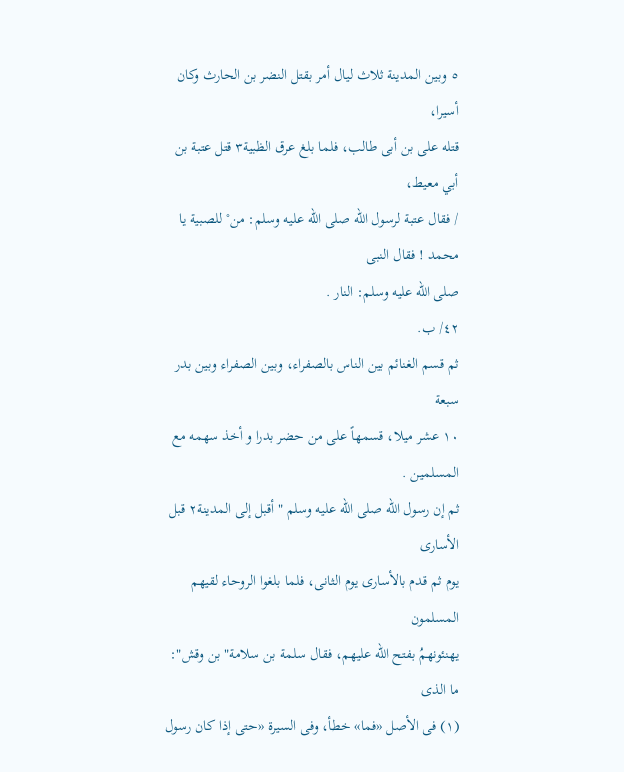٥ وبين المدينة ثلاث ليال أمر بقتل النضر بن الحارث وكان أسيرا،
قتله على بن أبى طالب، فلما بلغ عرق الظبية٣ قتل عتبة بن أبي معيط،
/ فقال عتبة لرسول الله صلى الله عليه وسلم: من° للصبية يا محمد ! فقال النبى
صلى الله عليه وسلم: النار .
٤٢/ ب.
ثم قسم الغنائم بين الناس بالصفراء، وبين الصفراء وبين بدر سبعة
١٠ عشر ميلا، قسمهاً على من حضر بدرا و أخذ سهمه مع المسلمين .
ثم إن رسول الله صلى الله عليه وسلم " أقبل إلى المدينة٢ قبل الأسارى
يوم ثم قدم بالأسارى يوم الثانى، فلما بلغوا الروحاء لقيهم المسلمون
يهنئونهمُ بفتح الله عليهم، فقال سلمة بن سلامة" بن وقش": ما الذى
(١) فى الأصل «فما» خطأ، وفى السيرة «حتى إذا كان رسول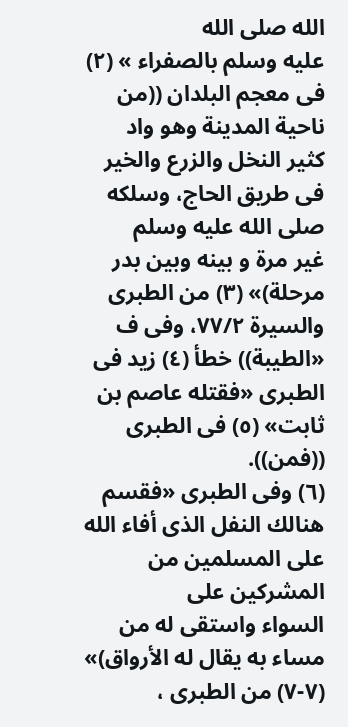الله صلى الله
عليه وسلم بالصفراء » (٢) فى معجم البلدان ((من ناحية المدينة وهو واد
كثير النخل والزرع والخير فى طريق الحاج، وسلكه صلى الله عليه وسلم
غير مرة و بينه وبين بدر مرحلة)» (٣) من الطبرى والسيرة ٧٧/٢، وفى ف
«الطيبة)) خطأ (٤) زيد فى الطبرى «فقتله عاصم بن ثابت» (٥) فى الطبرى ((فمن)).
(٦) وفى الطبرى «فقسم هنالك النفل الذى أفاء الله على المسلمين من المشركين على
السواء واستقی له من مساء به يقال له الأرواق)» (٧-٧) من الطبرى ،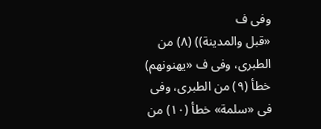وفى ف
«قبل والمدينة)) (٨) من الطبرى، وفى ف «يهنونهم) خطأ (٩) من الطبرى، وفى
فى «سلمة» خطأ (١٠) من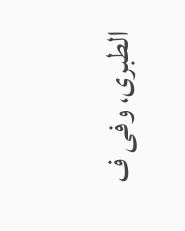الطبرى، وفى ف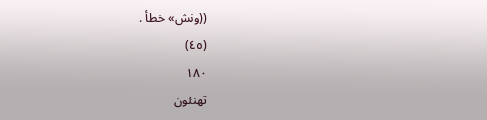((ونش» خطأ .
(٤٥)
١٨٠
تهنئون